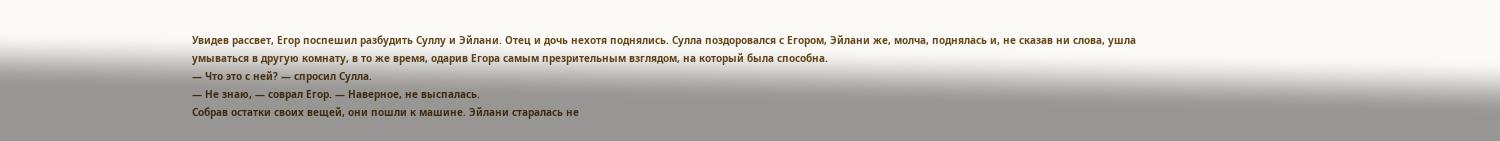Увидев рассвет, Егор поспешил разбудить Суллу и Эйлани. Отец и дочь нехотя поднялись. Сулла поздоровался с Егором, Эйлани же, молча, поднялась и, не сказав ни слова, ушла умываться в другую комнату, в то же время, одарив Егора самым презрительным взглядом, на который была способна.
— Что это с ней? — спросил Сулла.
— Не знаю, — соврал Егор. — Наверное, не выспалась.
Собрав остатки своих вещей, они пошли к машине. Эйлани старалась не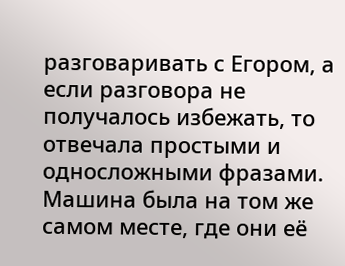разговаривать с Егором, а если разговора не получалось избежать, то отвечала простыми и односложными фразами.
Машина была на том же самом месте, где они её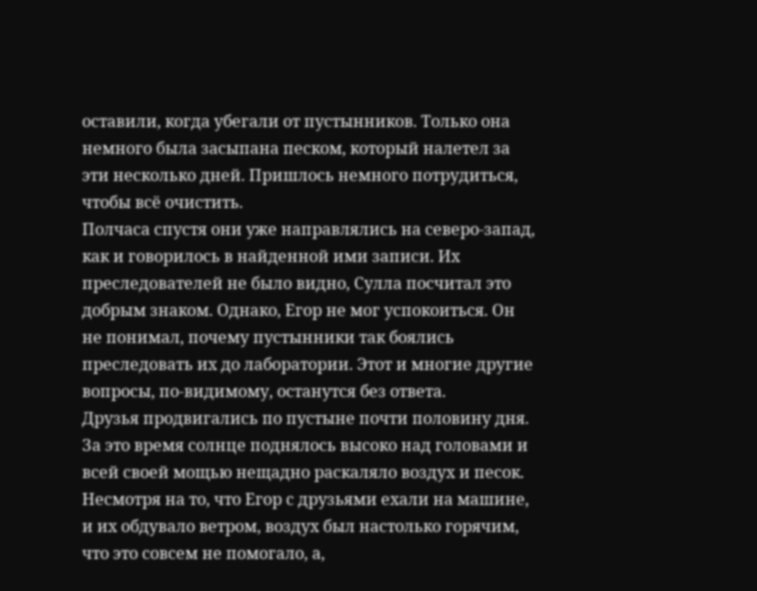оставили, когда убегали от пустынников. Только она немного была засыпана песком, который налетел за эти несколько дней. Пришлось немного потрудиться, чтобы всё очистить.
Полчаса спустя они уже направлялись на северо-запад, как и говорилось в найденной ими записи. Их преследователей не было видно, Сулла посчитал это добрым знаком. Однако, Егор не мог успокоиться. Он не понимал, почему пустынники так боялись преследовать их до лаборатории. Этот и многие другие вопросы, по-видимому, останутся без ответа.
Друзья продвигались по пустыне почти половину дня. За это время солнце поднялось высоко над головами и всей своей мощью нещадно раскаляло воздух и песок. Несмотря на то, что Егор с друзьями ехали на машине, и их обдувало ветром, воздух был настолько горячим, что это совсем не помогало, а,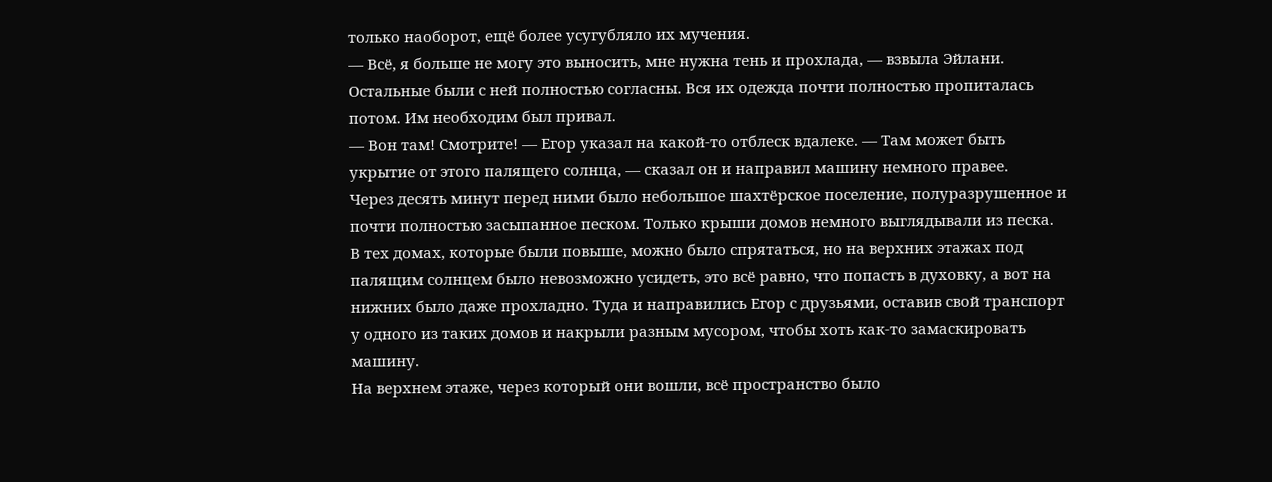только наоборот, ещё более усугубляло их мучения.
— Всё, я больше не могу это выносить, мне нужна тень и прохлада, — взвыла Эйлани. Остальные были с ней полностью согласны. Вся их одежда почти полностью пропиталась потом. Им необходим был привал.
— Вон там! Смотрите! — Егор указал на какой-то отблеск вдалеке. — Там может быть укрытие от этого палящего солнца, — сказал он и направил машину немного правее.
Через десять минут перед ними было небольшое шахтёрское поселение, полуразрушенное и почти полностью засыпанное песком. Только крыши домов немного выглядывали из песка. В тех домах, которые были повыше, можно было спрятаться, но на верхних этажах под палящим солнцем было невозможно усидеть, это всё равно, что попасть в духовку, а вот на нижних было даже прохладно. Туда и направились Егор с друзьями, оставив свой транспорт у одного из таких домов и накрыли разным мусором, чтобы хоть как-то замаскировать машину.
На верхнем этаже, через который они вошли, всё пространство было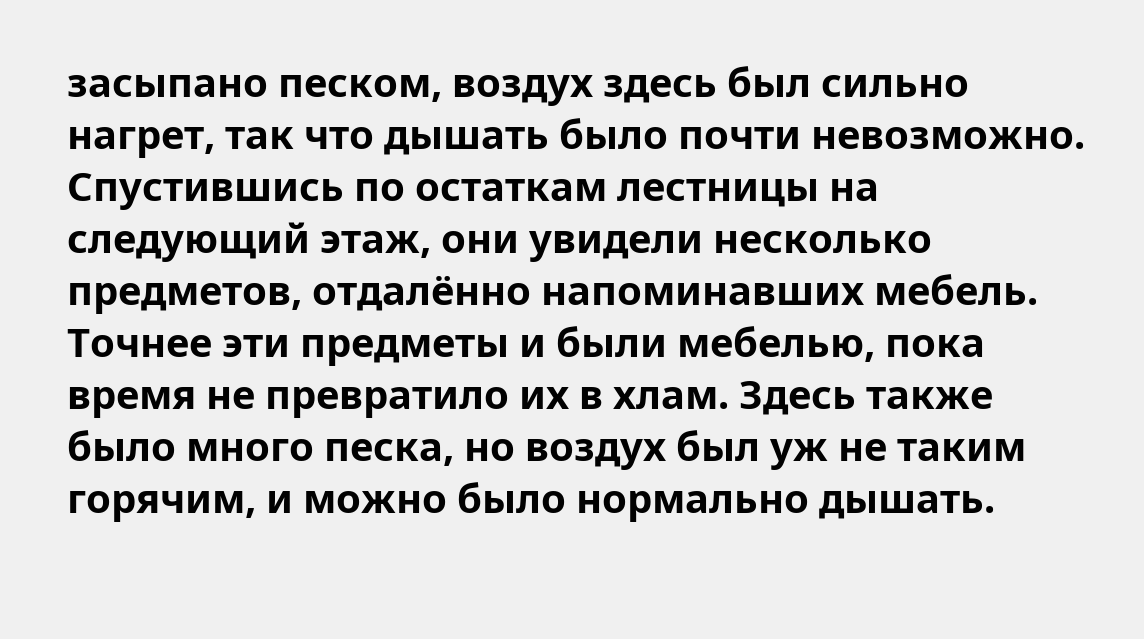засыпано песком, воздух здесь был сильно нагрет, так что дышать было почти невозможно. Спустившись по остаткам лестницы на следующий этаж, они увидели несколько предметов, отдалённо напоминавших мебель. Точнее эти предметы и были мебелью, пока время не превратило их в хлам. Здесь также было много песка, но воздух был уж не таким горячим, и можно было нормально дышать.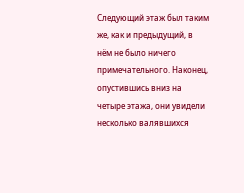Следующий этаж был таким же, как и предыдущий, в нём не было ничего примечательного. Наконец, опустившись вниз на четыре этажа, они увидели несколько валявшихся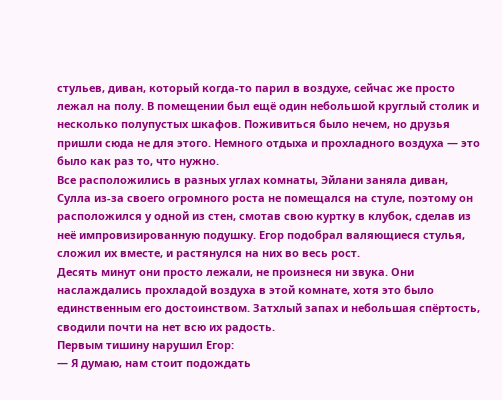стульев, диван, который когда-то парил в воздухе, сейчас же просто лежал на полу. В помещении был ещё один небольшой круглый столик и несколько полупустых шкафов. Поживиться было нечем, но друзья пришли сюда не для этого. Немного отдыха и прохладного воздуха — это было как раз то, что нужно.
Все расположились в разных углах комнаты, Эйлани заняла диван, Сулла из-за своего огромного роста не помещался на стуле, поэтому он расположился у одной из стен, смотав свою куртку в клубок, сделав из неё импровизированную подушку. Егор подобрал валяющиеся стулья, сложил их вместе, и растянулся на них во весь рост.
Десять минут они просто лежали, не произнеся ни звука. Они наслаждались прохладой воздуха в этой комнате, хотя это было единственным его достоинством. Затхлый запах и небольшая спёртость, сводили почти на нет всю их радость.
Первым тишину нарушил Егор:
— Я думаю, нам стоит подождать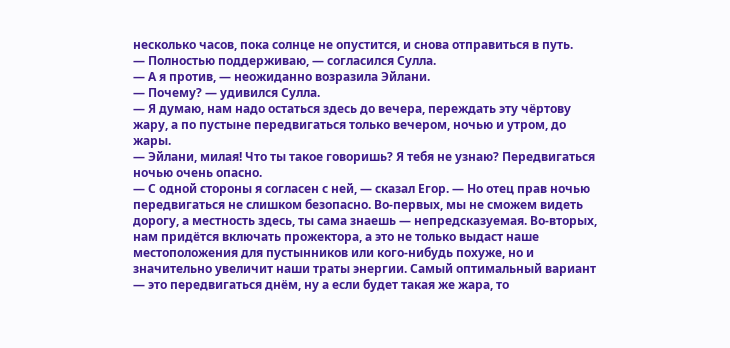несколько часов, пока солнце не опустится, и снова отправиться в путь.
— Полностью поддерживаю, — согласился Сулла.
— А я против, — неожиданно возразила Эйлани.
— Почему? — удивился Сулла.
— Я думаю, нам надо остаться здесь до вечера, переждать эту чёртову жару, а по пустыне передвигаться только вечером, ночью и утром, до жары.
— Эйлани, милая! Что ты такое говоришь? Я тебя не узнаю? Передвигаться ночью очень опасно.
— С одной стороны я согласен с ней, — сказал Егор. — Но отец прав ночью передвигаться не слишком безопасно. Во-первых, мы не сможем видеть дорогу, а местность здесь, ты сама знаешь — непредсказуемая. Во-вторых, нам придётся включать прожектора, а это не только выдаст наше местоположения для пустынников или кого-нибудь похуже, но и значительно увеличит наши траты энергии. Самый оптимальный вариант — это передвигаться днём, ну а если будет такая же жара, то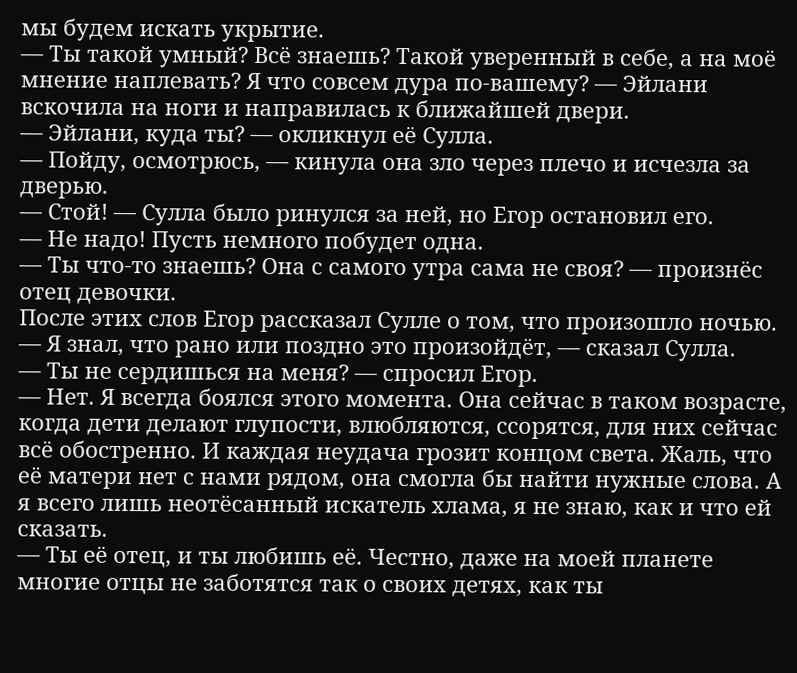мы будем искать укрытие.
— Ты такой умный? Всё знаешь? Такой уверенный в себе, а на моё мнение наплевать? Я что совсем дура по-вашему? — Эйлани вскочила на ноги и направилась к ближайшей двери.
— Эйлани, куда ты? — окликнул её Сулла.
— Пойду, осмотрюсь, — кинула она зло через плечо и исчезла за дверью.
— Стой! — Сулла было ринулся за ней, но Егор остановил его.
— Не надо! Пусть немного побудет одна.
— Ты что-то знаешь? Она с самого утра сама не своя? — произнёс отец девочки.
После этих слов Егор рассказал Сулле о том, что произошло ночью.
— Я знал, что рано или поздно это произойдёт, — сказал Сулла.
— Ты не сердишься на меня? — спросил Егор.
— Нет. Я всегда боялся этого момента. Она сейчас в таком возрасте, когда дети делают глупости, влюбляются, ссорятся, для них сейчас всё обостренно. И каждая неудача грозит концом света. Жаль, что её матери нет с нами рядом, она смогла бы найти нужные слова. А я всего лишь неотёсанный искатель хлама, я не знаю, как и что ей сказать.
— Ты её отец, и ты любишь её. Честно, даже на моей планете многие отцы не заботятся так о своих детях, как ты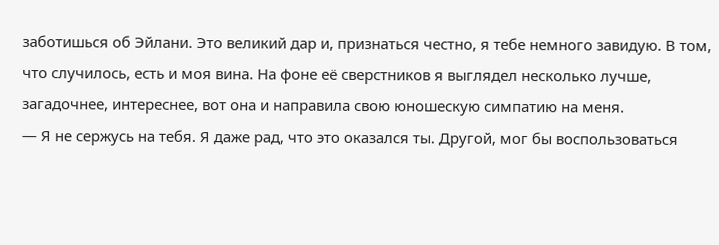заботишься об Эйлани. Это великий дар и, признаться честно, я тебе немного завидую. В том, что случилось, есть и моя вина. На фоне её сверстников я выглядел несколько лучше, загадочнее, интереснее, вот она и направила свою юношескую симпатию на меня.
— Я не сержусь на тебя. Я даже рад, что это оказался ты. Другой, мог бы воспользоваться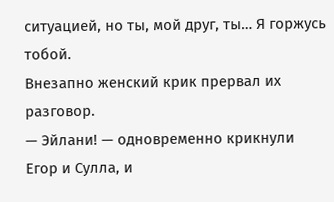ситуацией, но ты, мой друг, ты… Я горжусь тобой.
Внезапно женский крик прервал их разговор.
— Эйлани! — одновременно крикнули Егор и Сулла, и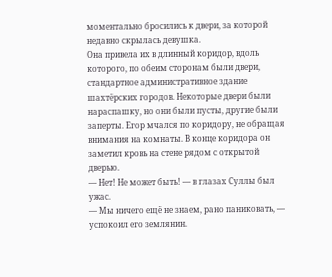моментально бросились к двери, за которой недавно скрылась девушка.
Она привела их в длинный коридор, вдоль которого, по обеим сторонам были двери, стандартное административное здание шахтёрских городов. Некоторые двери были нараспашку, но они были пусты, другие были заперты. Егор мчался по коридору, не обращая внимания на комнаты. В конце коридора он заметил кровь на стене рядом с открытой дверью.
— Нет! Не может быть! — в глазах Суллы был ужас.
— Мы ничего ещё не знаем, рано паниковать, — успокоил его землянин.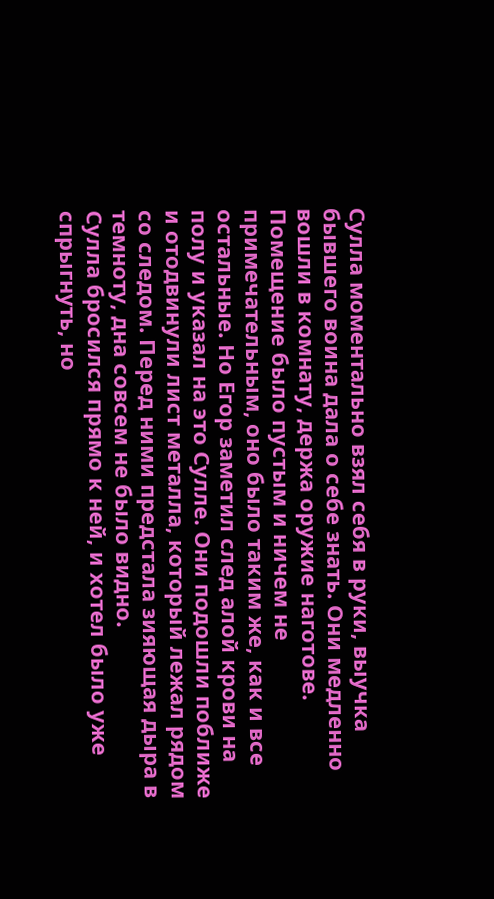Сулла моментально взял себя в руки, выучка бывшего воина дала о себе знать. Они медленно вошли в комнату, держа оружие наготове. Помещение было пустым и ничем не примечательным, оно было таким же, как и все остальные. Но Егор заметил след алой крови на полу и указал на это Сулле. Они подошли поближе и отодвинули лист металла, который лежал рядом со следом. Перед ними предстала зияющая дыра в темноту, дна совсем не было видно.
Сулла бросился прямо к ней, и хотел было уже спрыгнуть, но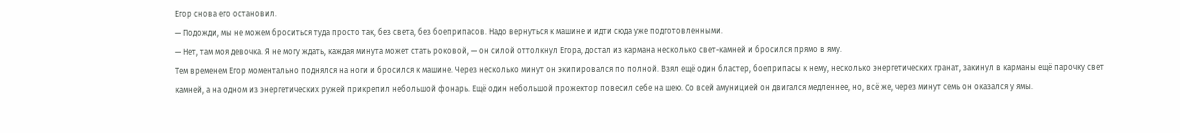Егор снова его остановил.
— Подожди, мы не можем броситься туда просто так, без света, без боеприпасов. Надо вернуться к машине и идти сюда уже подготовленными.
— Нет, там моя девочка. Я не могу ждать, каждая минута может стать роковой, — он силой оттолкнул Егора, достал из кармана несколько свет-камней и бросился прямо в яму.
Тем временем Егор моментально поднялся на ноги и бросился к машине. Через несколько минут он экипировался по полной. Взял ещё один бластер, боеприпасы к нему, несколько энергетических гранат, закинул в карманы ещё парочку свет камней, а на одном из энергетических ружей прикрепил небольшой фонарь. Ещё один небольшой прожектор повесил себе на шею. Со всей амуницией он двигался медленнее, но, всё же, через минут семь он оказался у ямы.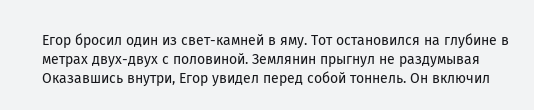Егор бросил один из свет-камней в яму. Тот остановился на глубине в метрах двух-двух с половиной. Землянин прыгнул не раздумывая Оказавшись внутри, Егор увидел перед собой тоннель. Он включил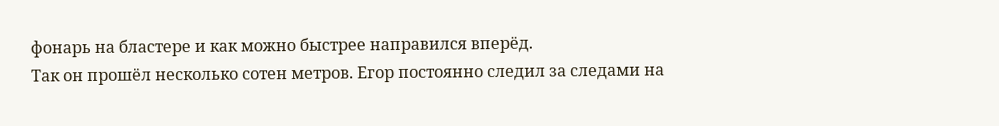фонарь на бластере и как можно быстрее направился вперёд.
Так он прошёл несколько сотен метров. Егор постоянно следил за следами на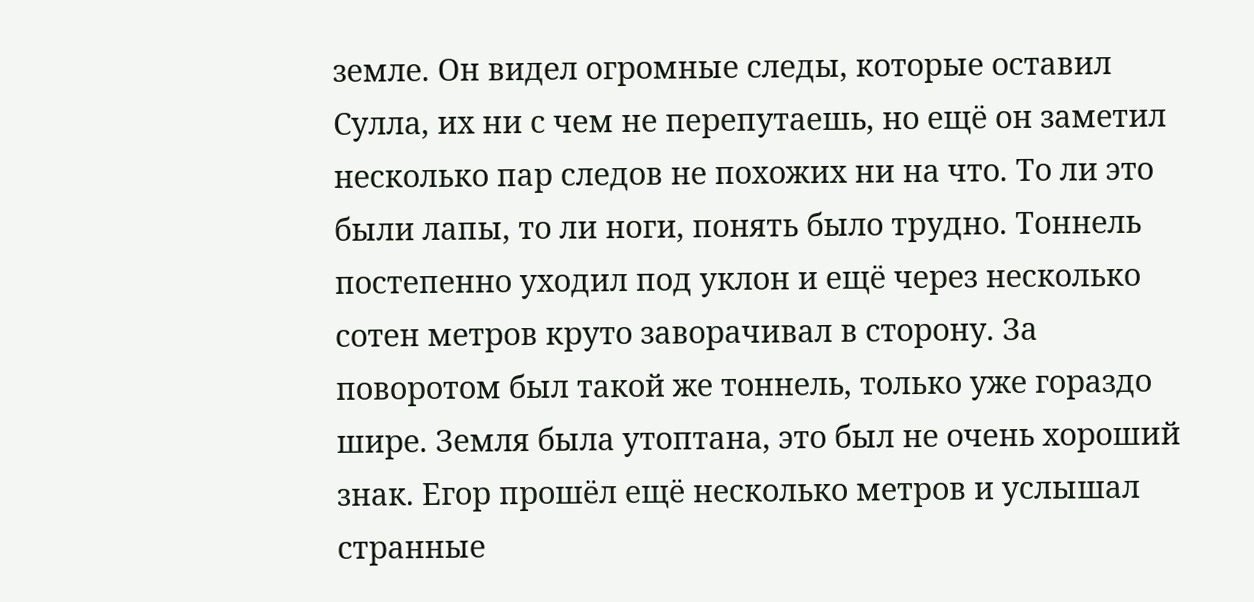земле. Он видел огромные следы, которые оставил Сулла, их ни с чем не перепутаешь, но ещё он заметил несколько пар следов не похожих ни на что. То ли это были лапы, то ли ноги, понять было трудно. Тоннель постепенно уходил под уклон и ещё через несколько сотен метров круто заворачивал в сторону. За поворотом был такой же тоннель, только уже гораздо шире. Земля была утоптана, это был не очень хороший знак. Егор прошёл ещё несколько метров и услышал странные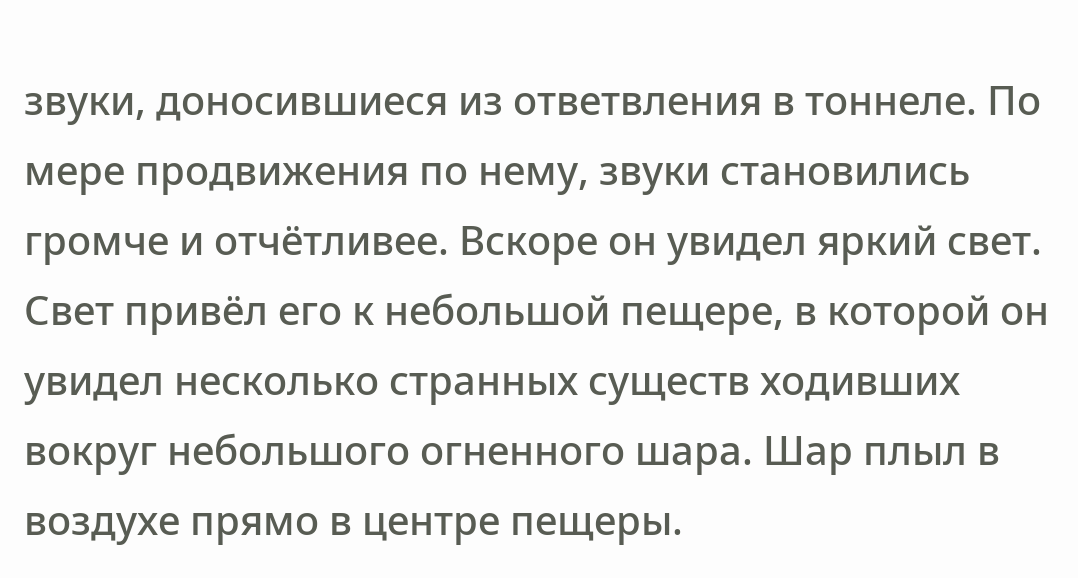звуки, доносившиеся из ответвления в тоннеле. По мере продвижения по нему, звуки становились громче и отчётливее. Вскоре он увидел яркий свет.
Свет привёл его к небольшой пещере, в которой он увидел несколько странных существ ходивших вокруг небольшого огненного шара. Шар плыл в воздухе прямо в центре пещеры.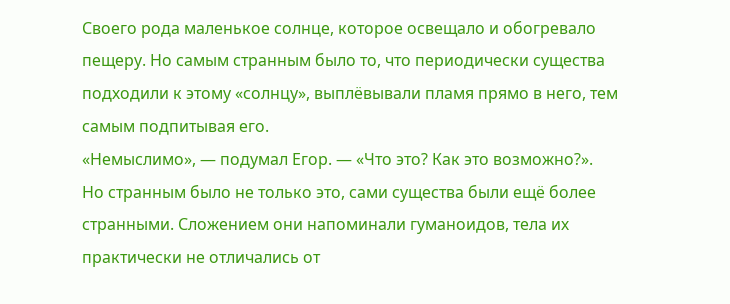Своего рода маленькое солнце, которое освещало и обогревало пещеру. Но самым странным было то, что периодически существа подходили к этому «солнцу», выплёвывали пламя прямо в него, тем самым подпитывая его.
«Немыслимо», — подумал Егор. — «Что это? Как это возможно?».
Но странным было не только это, сами существа были ещё более странными. Сложением они напоминали гуманоидов, тела их практически не отличались от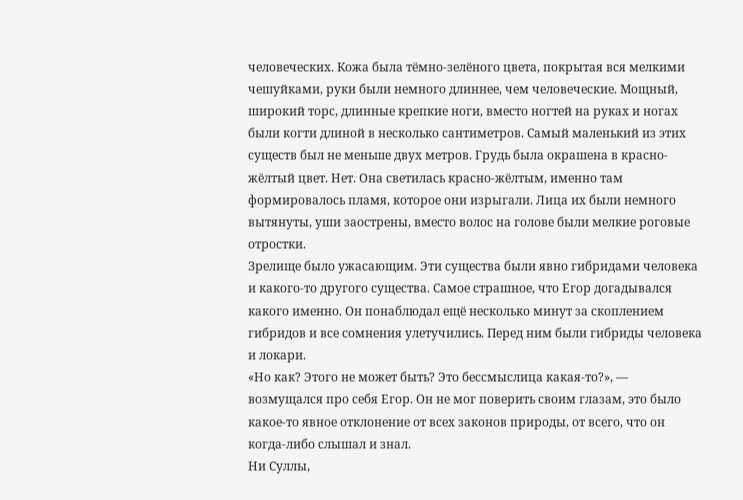человеческих. Кожа была тёмно-зелёного цвета, покрытая вся мелкими чешуйками, руки были немного длиннее, чем человеческие. Мощный, широкий торс, длинные крепкие ноги, вместо ногтей на руках и ногах были когти длиной в несколько сантиметров. Самый маленький из этих существ был не меньше двух метров. Грудь была окрашена в красно-жёлтый цвет. Нет. Она светилась красно-жёлтым, именно там формировалось пламя, которое они изрыгали. Лица их были немного вытянуты, уши заострены, вместо волос на голове были мелкие роговые отростки.
Зрелище было ужасающим. Эти существа были явно гибридами человека и какого-то другого существа. Самое страшное, что Егор догадывался какого именно. Он понаблюдал ещё несколько минут за скоплением гибридов и все сомнения улетучились. Перед ним были гибриды человека и локари.
«Но как? Этого не может быть? Это бессмыслица какая-то?», — возмущался про себя Егор. Он не мог поверить своим глазам, это было какое-то явное отклонение от всех законов природы, от всего, что он когда-либо слышал и знал.
Ни Суллы,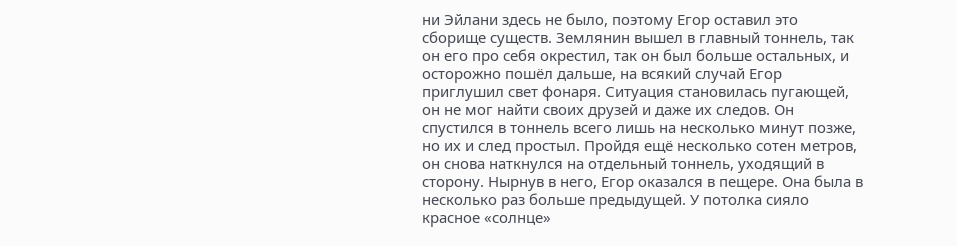ни Эйлани здесь не было, поэтому Егор оставил это сборище существ. Землянин вышел в главный тоннель, так он его про себя окрестил, так он был больше остальных, и осторожно пошёл дальше, на всякий случай Егор приглушил свет фонаря. Ситуация становилась пугающей, он не мог найти своих друзей и даже их следов. Он спустился в тоннель всего лишь на несколько минут позже, но их и след простыл. Пройдя ещё несколько сотен метров, он снова наткнулся на отдельный тоннель, уходящий в сторону. Нырнув в него, Егор оказался в пещере. Она была в несколько раз больше предыдущей. У потолка сияло красное «солнце»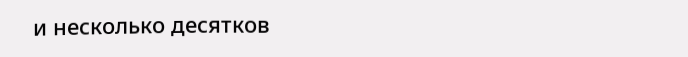и несколько десятков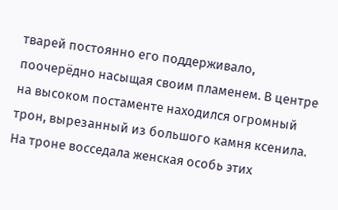тварей постоянно его поддерживало, поочерёдно насыщая своим пламенем. В центре на высоком постаменте находился огромный трон, вырезанный из большого камня ксенила. На троне восседала женская особь этих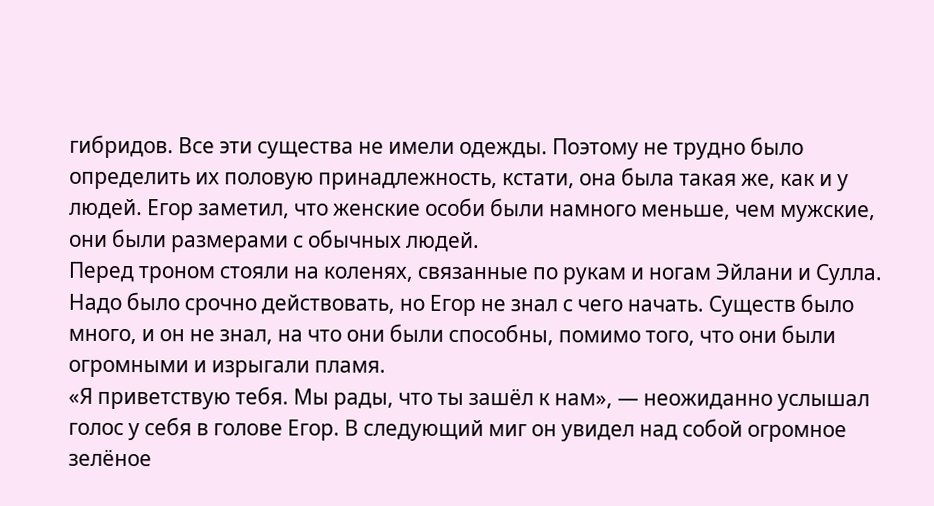гибридов. Все эти существа не имели одежды. Поэтому не трудно было определить их половую принадлежность, кстати, она была такая же, как и у людей. Егор заметил, что женские особи были намного меньше, чем мужские, они были размерами с обычных людей.
Перед троном стояли на коленях, связанные по рукам и ногам Эйлани и Сулла. Надо было срочно действовать, но Егор не знал с чего начать. Существ было много, и он не знал, на что они были способны, помимо того, что они были огромными и изрыгали пламя.
«Я приветствую тебя. Мы рады, что ты зашёл к нам», — неожиданно услышал голос у себя в голове Егор. В следующий миг он увидел над собой огромное зелёное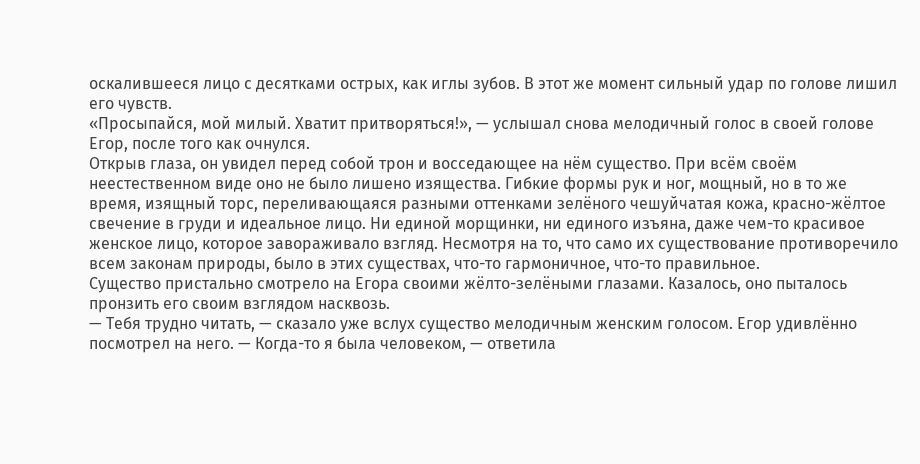оскалившееся лицо с десятками острых, как иглы зубов. В этот же момент сильный удар по голове лишил его чувств.
«Просыпайся, мой милый. Хватит притворяться!», — услышал снова мелодичный голос в своей голове Егор, после того как очнулся.
Открыв глаза, он увидел перед собой трон и восседающее на нём существо. При всём своём неестественном виде оно не было лишено изящества. Гибкие формы рук и ног, мощный, но в то же время, изящный торс, переливающаяся разными оттенками зелёного чешуйчатая кожа, красно-жёлтое свечение в груди и идеальное лицо. Ни единой морщинки, ни единого изъяна, даже чем-то красивое женское лицо, которое завораживало взгляд. Несмотря на то, что само их существование противоречило всем законам природы, было в этих существах, что-то гармоничное, что-то правильное.
Существо пристально смотрело на Егора своими жёлто-зелёными глазами. Казалось, оно пыталось пронзить его своим взглядом насквозь.
— Тебя трудно читать, — сказало уже вслух существо мелодичным женским голосом. Егор удивлённо посмотрел на него. — Когда-то я была человеком, — ответила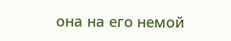она на его немой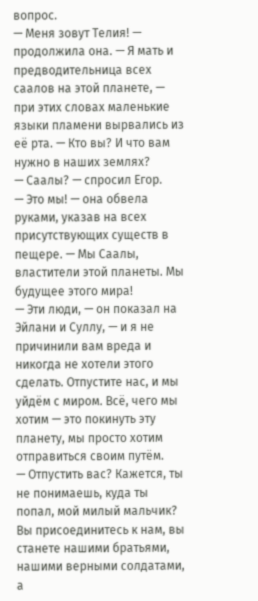вопрос.
— Меня зовут Телия! — продолжила она. — Я мать и предводительница всех саалов на этой планете, — при этих словах маленькие языки пламени вырвались из её рта. — Кто вы? И что вам нужно в наших землях?
— Саалы? — спросил Егор.
— Это мы! — она обвела руками, указав на всех присутствующих существ в пещере. — Мы Саалы, властители этой планеты. Мы будущее этого мира!
— Эти люди, — он показал на Эйлани и Суллу, — и я не причинили вам вреда и никогда не хотели этого сделать. Отпустите нас, и мы уйдём с миром. Всё, чего мы хотим — это покинуть эту планету, мы просто хотим отправиться своим путём.
— Отпустить вас? Кажется, ты не понимаешь, куда ты попал, мой милый мальчик? Вы присоединитесь к нам, вы станете нашими братьями, нашими верными солдатами, а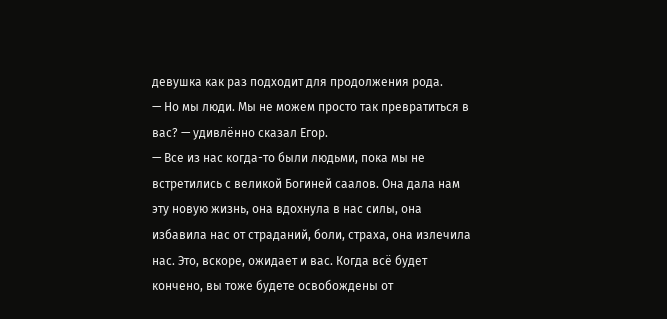девушка как раз подходит для продолжения рода.
— Но мы люди. Мы не можем просто так превратиться в вас? — удивлённо сказал Егор.
— Все из нас когда-то были людьми, пока мы не встретились с великой Богиней саалов. Она дала нам эту новую жизнь, она вдохнула в нас силы, она избавила нас от страданий, боли, страха, она излечила нас. Это, вскоре, ожидает и вас. Когда всё будет кончено, вы тоже будете освобождены от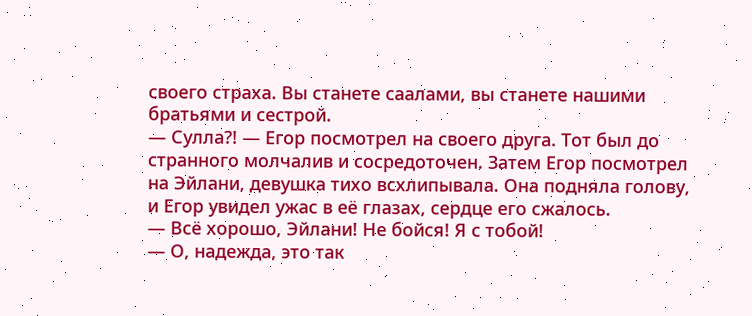своего страха. Вы станете саалами, вы станете нашими братьями и сестрой.
— Сулла?! — Егор посмотрел на своего друга. Тот был до странного молчалив и сосредоточен. Затем Егор посмотрел на Эйлани, девушка тихо всхлипывала. Она подняла голову, и Егор увидел ужас в её глазах, сердце его сжалось.
— Всё хорошо, Эйлани! Не бойся! Я с тобой!
— О, надежда, это так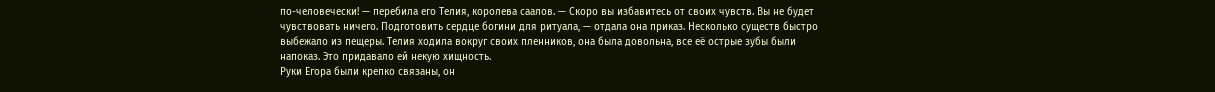по-человечески! — перебила его Телия, королева саалов. — Скоро вы избавитесь от своих чувств. Вы не будет чувствовать ничего. Подготовить сердце богини для ритуала, — отдала она приказ. Несколько существ быстро выбежало из пещеры. Телия ходила вокруг своих пленников, она была довольна, все её острые зубы были напоказ. Это придавало ей некую хищность.
Руки Егора были крепко связаны, он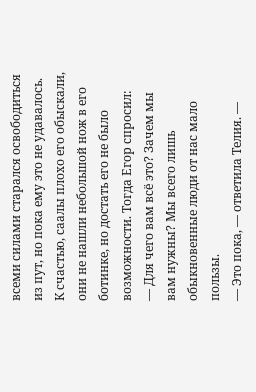всеми силами старался освободиться из пут, но пока ему это не удавалось. К счастью, саалы плохо его обыскали, они не нашли небольшой нож в его ботинке, но достать его не было возможности. Тогда Егор спросил:
— Для чего вам всё это? Зачем мы вам нужны? Мы всего лишь обыкновенные люди от нас мало пользы.
— Это пока, — ответила Телия. —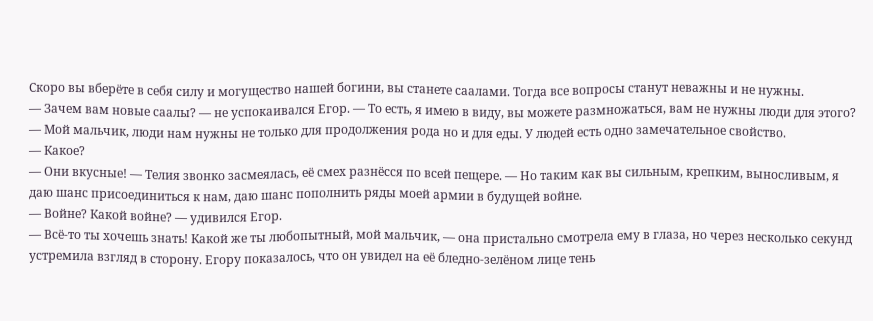Скоро вы вберёте в себя силу и могущество нашей богини, вы станете саалами. Тогда все вопросы станут неважны и не нужны.
— Зачем вам новые саалы? — не успокаивался Егор. — То есть, я имею в виду, вы можете размножаться, вам не нужны люди для этого?
— Мой мальчик, люди нам нужны не только для продолжения рода но и для еды. У людей есть одно замечательное свойство.
— Какое?
— Они вкусные! — Телия звонко засмеялась, её смех разнёсся по всей пещере. — Но таким как вы сильным, крепким, выносливым, я даю шанс присоединиться к нам, даю шанс пополнить ряды моей армии в будущей войне.
— Войне? Какой войне? — удивился Егор.
— Всё-то ты хочешь знать! Какой же ты любопытный, мой мальчик, — она пристально смотрела ему в глаза, но через несколько секунд устремила взгляд в сторону. Егору показалось, что он увидел на её бледно-зелёном лице тень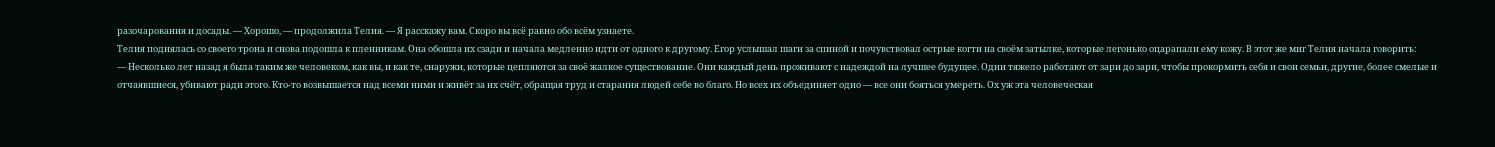разочарования и досады. — Хорошо, — продолжила Телия. — Я расскажу вам. Скоро вы всё равно обо всём узнаете.
Телия поднялась со своего трона и снова подошла к пленникам. Она обошла их сзади и начала медленно идти от одного к другому. Егор услышал шаги за спиной и почувствовал острые когти на своём затылке, которые легонько оцарапали ему кожу. В этот же миг Телия начала говорить:
— Несколько лет назад я была таким же человеком, как вы, и как те, снаружи, которые цепляются за своё жалкое существование. Они каждый день проживают с надеждой на лучшее будущее. Одни тяжело работают от зари до зари, чтобы прокормить себя и свои семьи, другие, более смелые и отчаявшиеся, убивают ради этого. Кто-то возвышается над всеми ними и живёт за их счёт, обращая труд и старания людей себе во благо. Но всех их объединяет одно — все они бояться умереть. Ох уж эта человеческая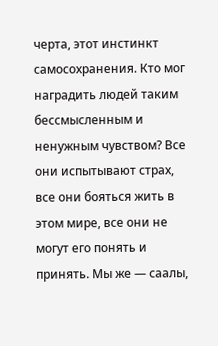черта, этот инстинкт самосохранения. Кто мог наградить людей таким бессмысленным и ненужным чувством? Все они испытывают страх, все они бояться жить в этом мире, все они не могут его понять и принять. Мы же — саалы,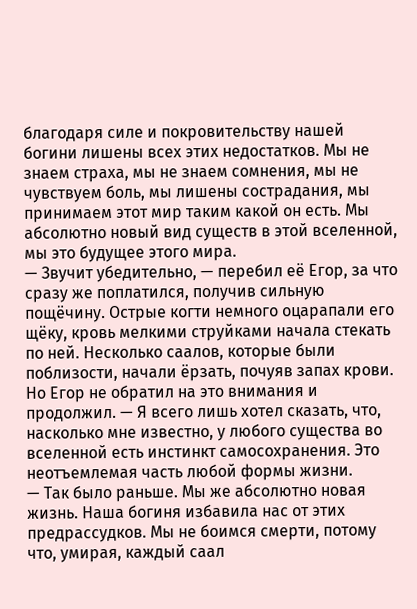благодаря силе и покровительству нашей богини лишены всех этих недостатков. Мы не знаем страха, мы не знаем сомнения, мы не чувствуем боль, мы лишены сострадания, мы принимаем этот мир таким какой он есть. Мы абсолютно новый вид существ в этой вселенной, мы это будущее этого мира.
— Звучит убедительно, — перебил её Егор, за что сразу же поплатился, получив сильную пощёчину. Острые когти немного оцарапали его щёку, кровь мелкими струйками начала стекать по ней. Несколько саалов, которые были поблизости, начали ёрзать, почуяв запах крови. Но Егор не обратил на это внимания и продолжил. — Я всего лишь хотел сказать, что, насколько мне известно, у любого существа во вселенной есть инстинкт самосохранения. Это неотъемлемая часть любой формы жизни.
— Так было раньше. Мы же абсолютно новая жизнь. Наша богиня избавила нас от этих предрассудков. Мы не боимся смерти, потому что, умирая, каждый саал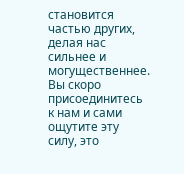становится частью других, делая нас сильнее и могущественнее. Вы скоро присоединитесь к нам и сами ощутите эту силу, это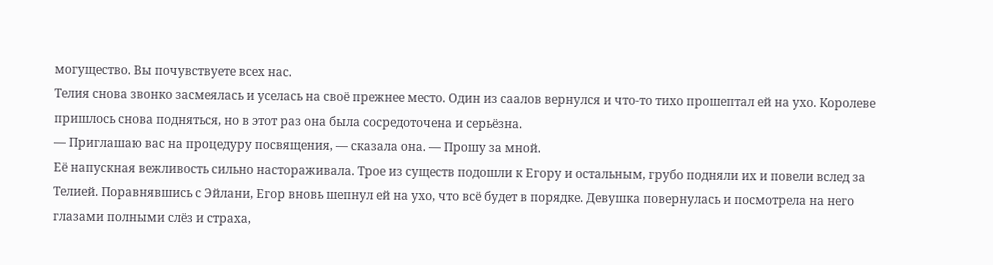могущество. Вы почувствуете всех нас.
Телия снова звонко засмеялась и уселась на своё прежнее место. Один из саалов вернулся и что-то тихо прошептал ей на ухо. Королеве пришлось снова подняться, но в этот раз она была сосредоточена и серьёзна.
— Приглашаю вас на процедуру посвящения, — сказала она. — Прошу за мной.
Её напускная вежливость сильно настораживала. Трое из существ подошли к Егору и остальным, грубо подняли их и повели вслед за Телией. Поравнявшись с Эйлани, Егор вновь шепнул ей на ухо, что всё будет в порядке. Девушка повернулась и посмотрела на него глазами полными слёз и страха,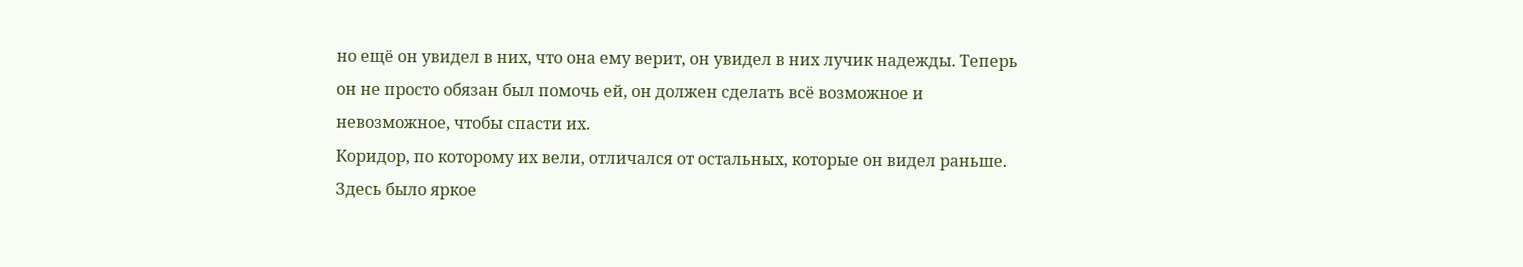но ещё он увидел в них, что она ему верит, он увидел в них лучик надежды. Теперь он не просто обязан был помочь ей, он должен сделать всё возможное и невозможное, чтобы спасти их.
Коридор, по которому их вели, отличался от остальных, которые он видел раньше. Здесь было яркое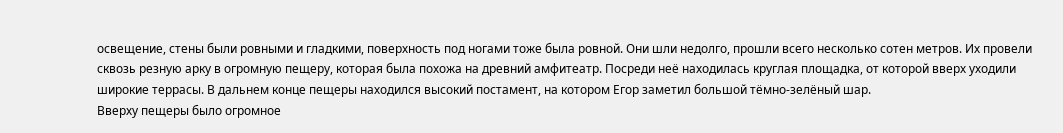освещение, стены были ровными и гладкими, поверхность под ногами тоже была ровной. Они шли недолго, прошли всего несколько сотен метров. Их провели сквозь резную арку в огромную пещеру, которая была похожа на древний амфитеатр. Посреди неё находилась круглая площадка, от которой вверх уходили широкие террасы. В дальнем конце пещеры находился высокий постамент, на котором Егор заметил большой тёмно-зелёный шар.
Вверху пещеры было огромное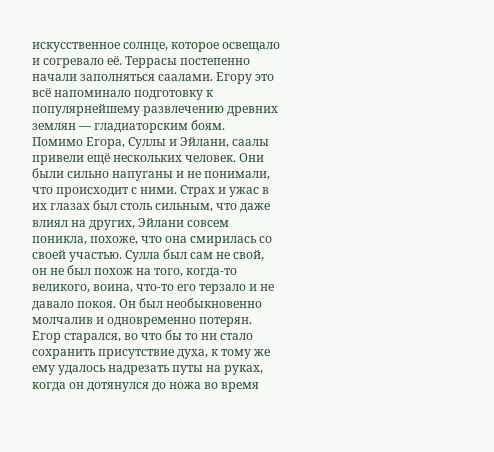искусственное солнце, которое освещало и согревало её. Террасы постепенно начали заполняться саалами. Егору это всё напоминало подготовку к популярнейшему развлечению древних землян — гладиаторским боям.
Помимо Егора, Суллы и Эйлани, саалы привели ещё нескольких человек. Они были сильно напуганы и не понимали, что происходит с ними. Страх и ужас в их глазах был столь сильным, что даже влиял на других, Эйлани совсем поникла, похоже, что она смирилась со своей участью. Сулла был сам не свой, он не был похож на того, когда-то великого, воина, что-то его терзало и не давало покоя. Он был необыкновенно молчалив и одновременно потерян. Егор старался, во что бы то ни стало сохранить присутствие духа, к тому же ему удалось надрезать путы на руках, когда он дотянулся до ножа во время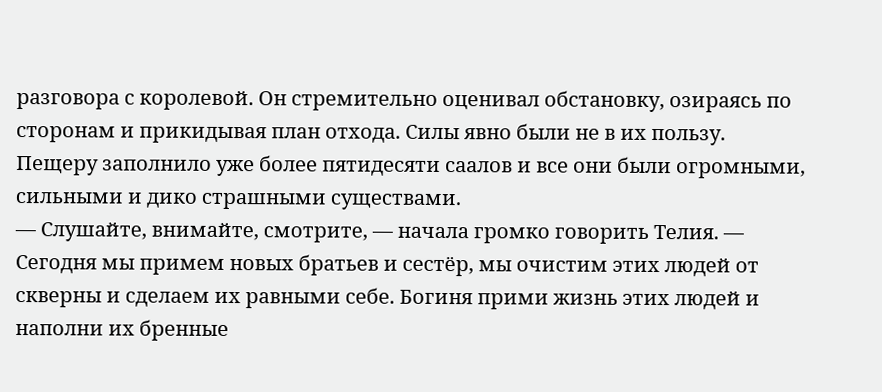разговора с королевой. Он стремительно оценивал обстановку, озираясь по сторонам и прикидывая план отхода. Силы явно были не в их пользу. Пещеру заполнило уже более пятидесяти саалов и все они были огромными, сильными и дико страшными существами.
— Слушайте, внимайте, смотрите, — начала громко говорить Телия. — Сегодня мы примем новых братьев и сестёр, мы очистим этих людей от скверны и сделаем их равными себе. Богиня прими жизнь этих людей и наполни их бренные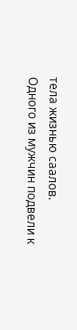тела жизнью саалов.
Одного из мужчин подвели к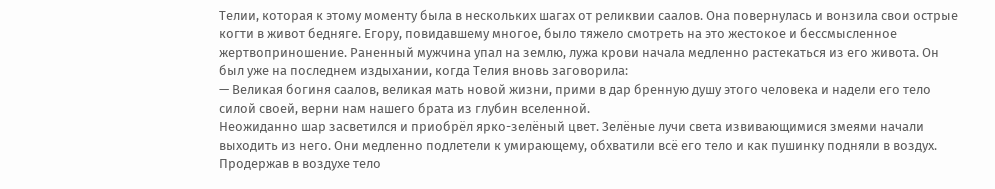Телии, которая к этому моменту была в нескольких шагах от реликвии саалов. Она повернулась и вонзила свои острые когти в живот бедняге. Егору, повидавшему многое, было тяжело смотреть на это жестокое и бессмысленное жертвоприношение. Раненный мужчина упал на землю, лужа крови начала медленно растекаться из его живота. Он был уже на последнем издыхании, когда Телия вновь заговорила:
— Великая богиня саалов, великая мать новой жизни, прими в дар бренную душу этого человека и надели его тело силой своей, верни нам нашего брата из глубин вселенной.
Неожиданно шар засветился и приобрёл ярко-зелёный цвет. Зелёные лучи света извивающимися змеями начали выходить из него. Они медленно подлетели к умирающему, обхватили всё его тело и как пушинку подняли в воздух. Продержав в воздухе тело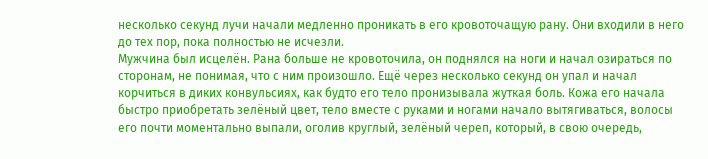несколько секунд лучи начали медленно проникать в его кровоточащую рану. Они входили в него до тех пор, пока полностью не исчезли.
Мужчина был исцелён. Рана больше не кровоточила, он поднялся на ноги и начал озираться по сторонам, не понимая, что с ним произошло. Ещё через несколько секунд он упал и начал корчиться в диких конвульсиях, как будто его тело пронизывала жуткая боль. Кожа его начала быстро приобретать зелёный цвет, тело вместе с руками и ногами начало вытягиваться, волосы его почти моментально выпали, оголив круглый, зелёный череп, который, в свою очередь,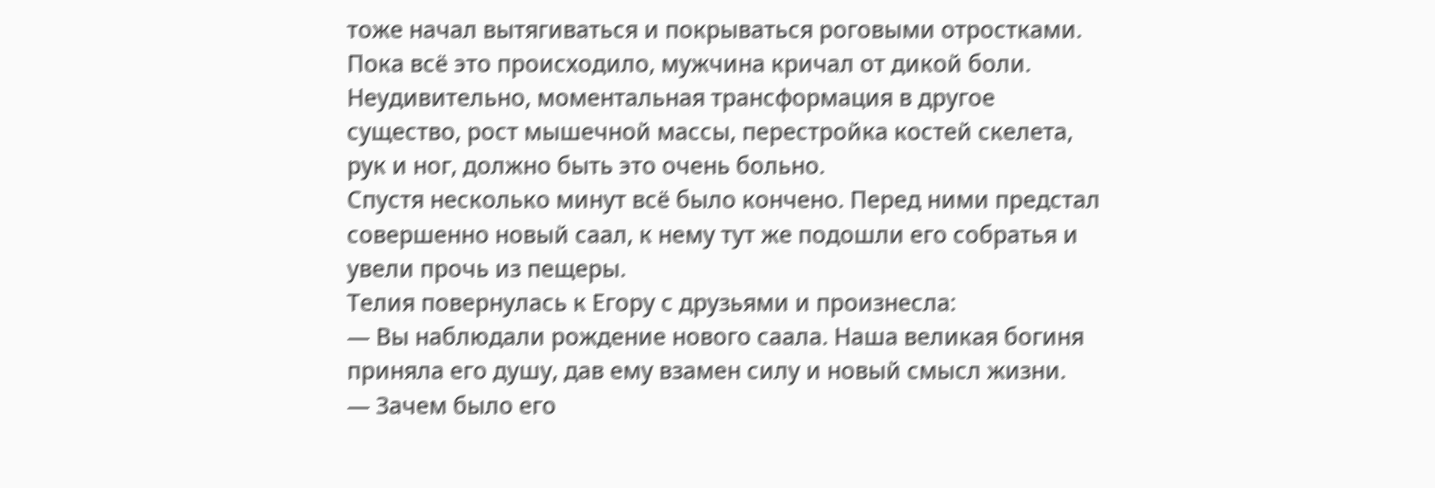тоже начал вытягиваться и покрываться роговыми отростками. Пока всё это происходило, мужчина кричал от дикой боли. Неудивительно, моментальная трансформация в другое существо, рост мышечной массы, перестройка костей скелета, рук и ног, должно быть это очень больно.
Спустя несколько минут всё было кончено. Перед ними предстал совершенно новый саал, к нему тут же подошли его собратья и увели прочь из пещеры.
Телия повернулась к Егору с друзьями и произнесла:
— Вы наблюдали рождение нового саала. Наша великая богиня приняла его душу, дав ему взамен силу и новый смысл жизни.
— Зачем было его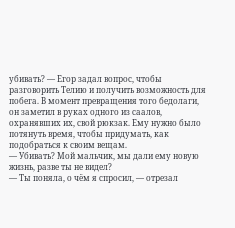убивать? — Егор задал вопрос, чтобы разговорить Телию и получить возможность для побега. В момент превращения того бедолаги, он заметил в руках одного из саалов, охранявших их, свой рюкзак. Ему нужно было потянуть время, чтобы придумать, как подобраться к своим вещам.
— Убивать? Мой мальчик, мы дали ему новую жизнь, разве ты не видел?
— Ты поняла, о чём я спросил, — отрезал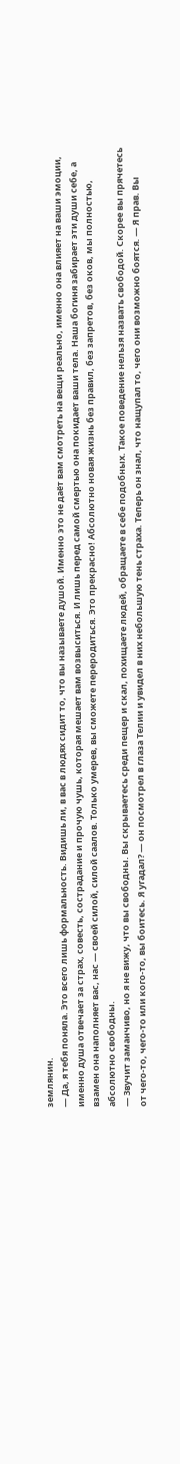землянин.
— Да, я тебя поняла. Это всего лишь формальность. Видишь ли, в вас в людях сидит то, что вы называете душой. Именно это не даёт вам смотреть на вещи реально, именно она влияет на ваши эмоции, именно душа отвечает за страх, совесть, сострадание и прочую чушь, которая мешает вам возвыситься. И лишь перед самой смертью она покидает ваши тела. Наша богиня забирает эти души себе, а взамен она наполняет вас, нас — своей силой, силой саалов. Только умерев, вы сможете переродиться. Это прекрасно! Абсолютно новая жизнь без правил, без запретов, без оков, мы полностью, абсолютно свободны.
— Звучит заманчиво, но я не вижу, что вы свободны. Вы скрываетесь среди пещер и скал, похищаете людей, обращаете в себе подобных. Такое поведение нельзя назвать свободой. Скорее вы прячетесь от чего-то, чего-то или кого-то, вы боитесь. Я угадал? — он посмотрел в глаза Телии и увидел в них небольшую тень страха. Теперь он знал, что нащупал то, чего они возможно боятся. — Я прав. Вы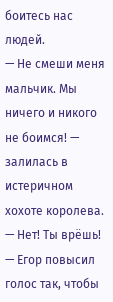боитесь нас людей.
— Не смеши меня мальчик. Мы ничего и никого не боимся! — залилась в истеричном хохоте королева.
— Нет! Ты врёшь! — Егор повысил голос так, чтобы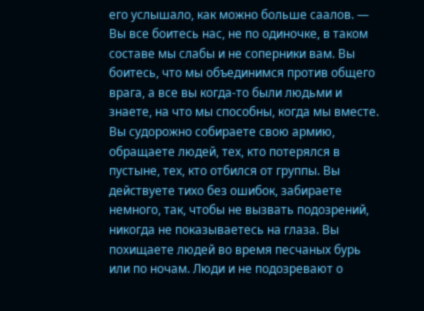его услышало, как можно больше саалов. — Вы все боитесь нас, не по одиночке, в таком составе мы слабы и не соперники вам. Вы боитесь, что мы объединимся против общего врага, а все вы когда-то были людьми и знаете, на что мы способны, когда мы вместе. Вы судорожно собираете свою армию, обращаете людей, тех, кто потерялся в пустыне, тех, кто отбился от группы. Вы действуете тихо без ошибок, забираете немного, так, чтобы не вызвать подозрений, никогда не показываетесь на глаза. Вы похищаете людей во время песчаных бурь или по ночам. Люди и не подозревают о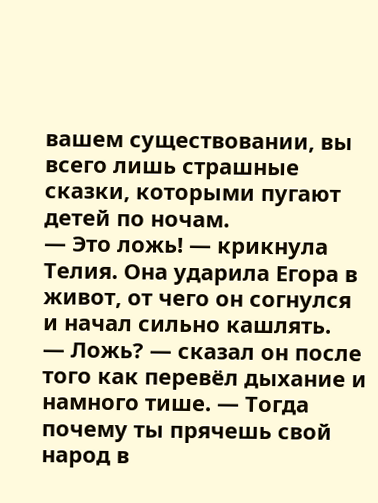вашем существовании, вы всего лишь страшные сказки, которыми пугают детей по ночам.
— Это ложь! — крикнула Телия. Она ударила Егора в живот, от чего он согнулся и начал сильно кашлять.
— Ложь? — сказал он после того как перевёл дыхание и намного тише. — Тогда почему ты прячешь свой народ в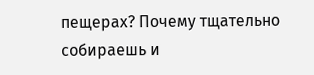пещерах? Почему тщательно собираешь и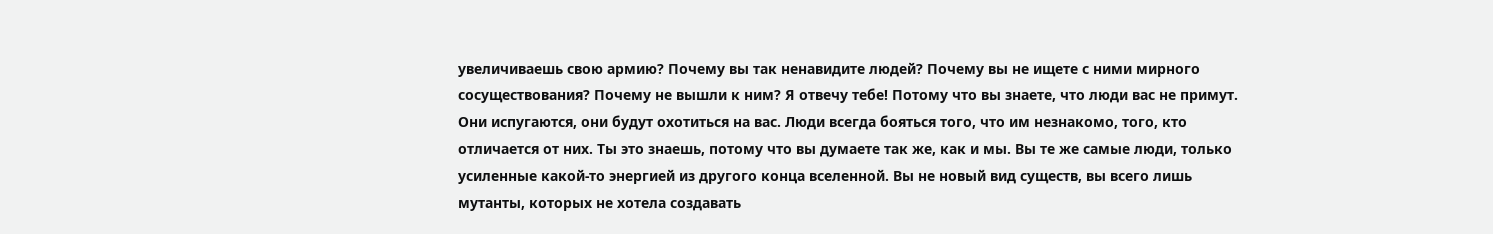увеличиваешь свою армию? Почему вы так ненавидите людей? Почему вы не ищете с ними мирного сосуществования? Почему не вышли к ним? Я отвечу тебе! Потому что вы знаете, что люди вас не примут. Они испугаются, они будут охотиться на вас. Люди всегда бояться того, что им незнакомо, того, кто отличается от них. Ты это знаешь, потому что вы думаете так же, как и мы. Вы те же самые люди, только усиленные какой-то энергией из другого конца вселенной. Вы не новый вид существ, вы всего лишь мутанты, которых не хотела создавать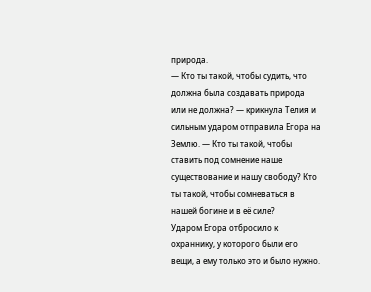природа.
— Кто ты такой, чтобы судить, что должна была создавать природа или не должна? — крикнула Телия и сильным ударом отправила Егора на Землю. — Кто ты такой, чтобы ставить под сомнение наше существование и нашу свободу? Кто ты такой, чтобы сомневаться в нашей богине и в её силе?
Ударом Егора отбросило к охраннику, у которого были его вещи, а ему только это и было нужно.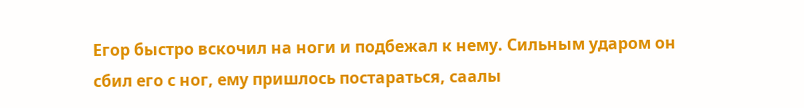Егор быстро вскочил на ноги и подбежал к нему. Сильным ударом он сбил его с ног, ему пришлось постараться, саалы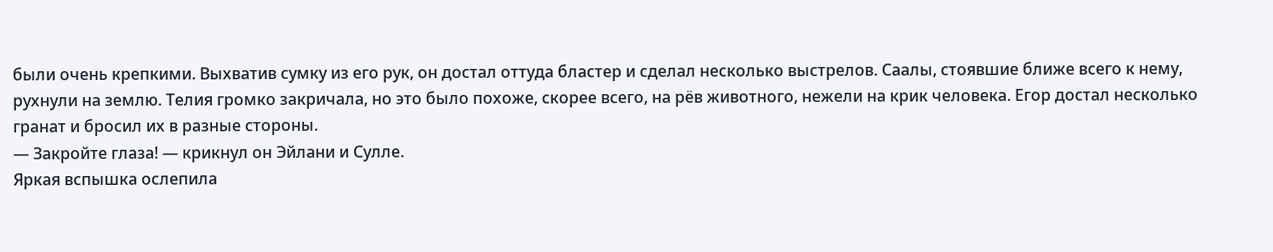были очень крепкими. Выхватив сумку из его рук, он достал оттуда бластер и сделал несколько выстрелов. Саалы, стоявшие ближе всего к нему, рухнули на землю. Телия громко закричала, но это было похоже, скорее всего, на рёв животного, нежели на крик человека. Егор достал несколько гранат и бросил их в разные стороны.
— Закройте глаза! — крикнул он Эйлани и Сулле.
Яркая вспышка ослепила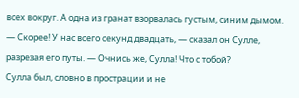всех вокруг. А одна из гранат взорвалась густым, синим дымом.
— Скорее! У нас всего секунд двадцать, — сказал он Сулле, разрезая его путы. — Очнись же, Сулла! Что с тобой?
Сулла был, словно в прострации и не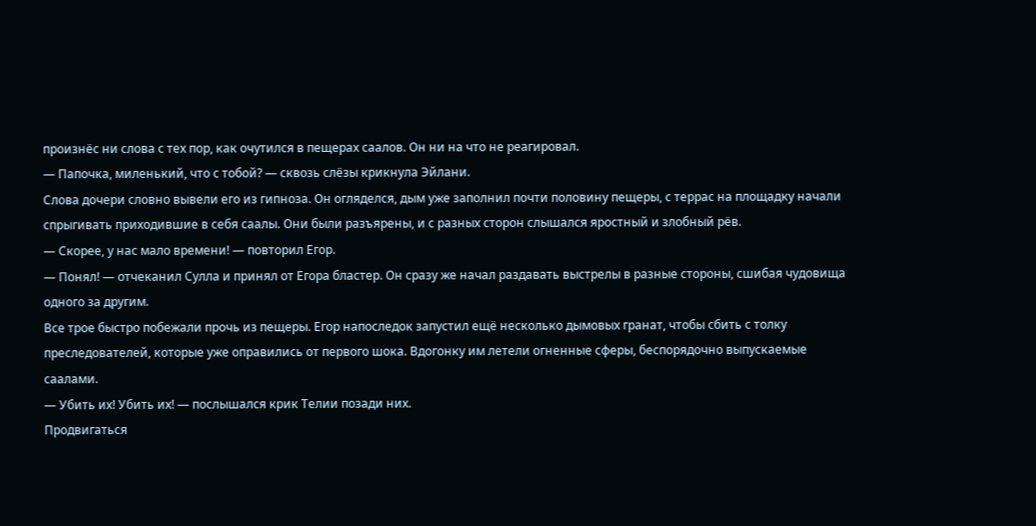произнёс ни слова с тех пор, как очутился в пещерах саалов. Он ни на что не реагировал.
— Папочка, миленький, что с тобой? — сквозь слёзы крикнула Эйлани.
Слова дочери словно вывели его из гипноза. Он огляделся, дым уже заполнил почти половину пещеры, с террас на площадку начали спрыгивать приходившие в себя саалы. Они были разъярены, и с разных сторон слышался яростный и злобный рёв.
— Скорее, у нас мало времени! — повторил Егор.
— Понял! — отчеканил Сулла и принял от Егора бластер. Он сразу же начал раздавать выстрелы в разные стороны, сшибая чудовища одного за другим.
Все трое быстро побежали прочь из пещеры. Егор напоследок запустил ещё несколько дымовых гранат, чтобы сбить с толку преследователей, которые уже оправились от первого шока. Вдогонку им летели огненные сферы, беспорядочно выпускаемые саалами.
— Убить их! Убить их! — послышался крик Телии позади них.
Продвигаться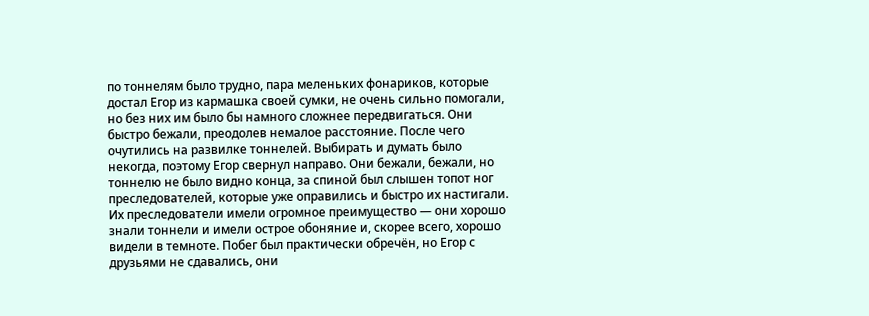по тоннелям было трудно, пара меленьких фонариков, которые достал Егор из кармашка своей сумки, не очень сильно помогали, но без них им было бы намного сложнее передвигаться. Они быстро бежали, преодолев немалое расстояние. После чего очутились на развилке тоннелей. Выбирать и думать было некогда, поэтому Егор свернул направо. Они бежали, бежали, но тоннелю не было видно конца, за спиной был слышен топот ног преследователей, которые уже оправились и быстро их настигали. Их преследователи имели огромное преимущество — они хорошо знали тоннели и имели острое обоняние и, скорее всего, хорошо видели в темноте. Побег был практически обречён, но Егор с друзьями не сдавались, они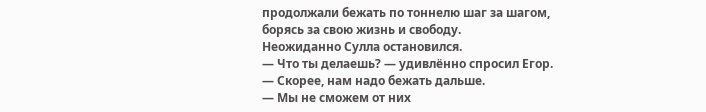продолжали бежать по тоннелю шаг за шагом, борясь за свою жизнь и свободу.
Неожиданно Сулла остановился.
— Что ты делаешь? — удивлённо спросил Егор. — Скорее, нам надо бежать дальше.
— Мы не сможем от них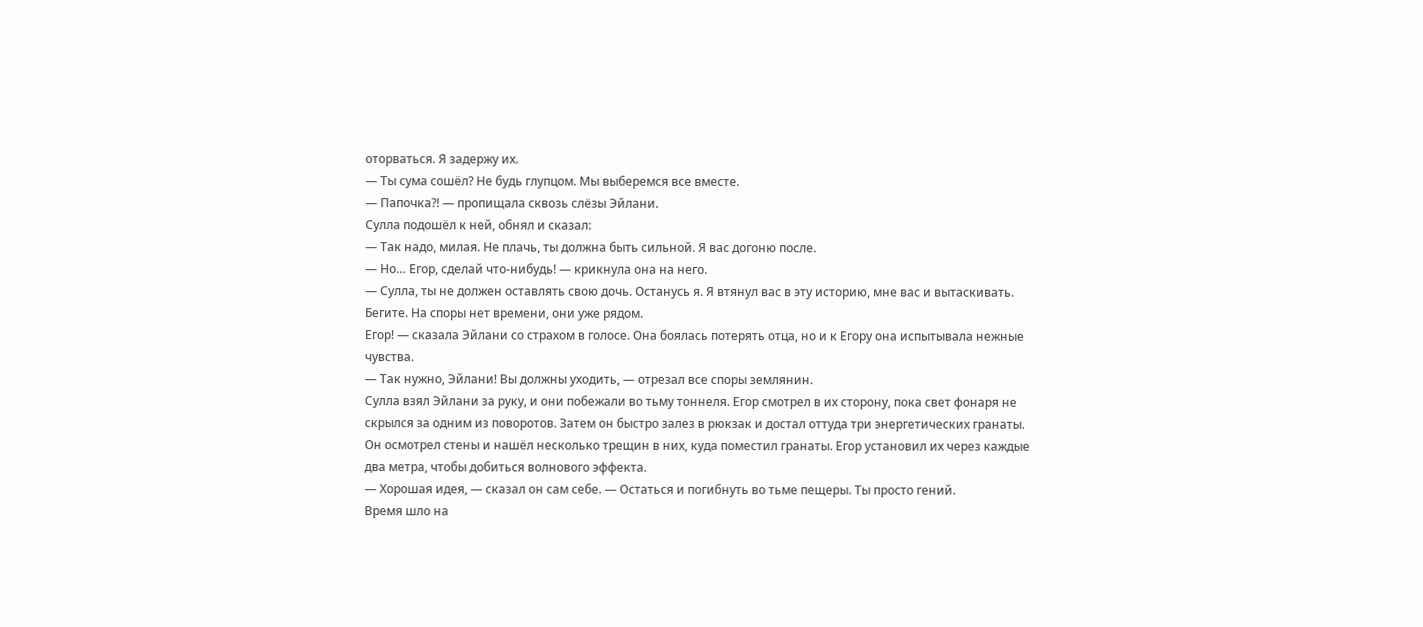оторваться. Я задержу их.
— Ты сума сошёл? Не будь глупцом. Мы выберемся все вместе.
— Папочка?! — пропищала сквозь слёзы Эйлани.
Сулла подошёл к ней, обнял и сказал:
— Так надо, милая. Не плачь, ты должна быть сильной. Я вас догоню после.
— Но… Егор, сделай что-нибудь! — крикнула она на него.
— Сулла, ты не должен оставлять свою дочь. Останусь я. Я втянул вас в эту историю, мне вас и вытаскивать. Бегите. На споры нет времени, они уже рядом.
Егор! — сказала Эйлани со страхом в голосе. Она боялась потерять отца, но и к Егору она испытывала нежные чувства.
— Так нужно, Эйлани! Вы должны уходить, — отрезал все споры землянин.
Сулла взял Эйлани за руку, и они побежали во тьму тоннеля. Егор смотрел в их сторону, пока свет фонаря не скрылся за одним из поворотов. Затем он быстро залез в рюкзак и достал оттуда три энергетических гранаты. Он осмотрел стены и нашёл несколько трещин в них, куда поместил гранаты. Егор установил их через каждые два метра, чтобы добиться волнового эффекта.
— Хорошая идея, — сказал он сам себе. — Остаться и погибнуть во тьме пещеры. Ты просто гений.
Время шло на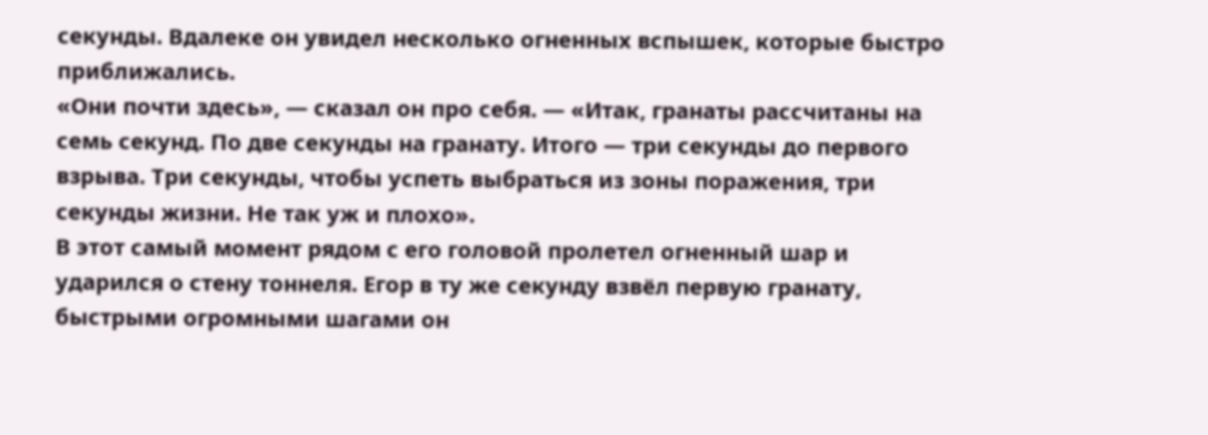секунды. Вдалеке он увидел несколько огненных вспышек, которые быстро приближались.
«Они почти здесь», — сказал он про себя. — «Итак, гранаты рассчитаны на семь секунд. По две секунды на гранату. Итого — три секунды до первого взрыва. Три секунды, чтобы успеть выбраться из зоны поражения, три секунды жизни. Не так уж и плохо».
В этот самый момент рядом с его головой пролетел огненный шар и ударился о стену тоннеля. Егор в ту же секунду взвёл первую гранату, быстрыми огромными шагами он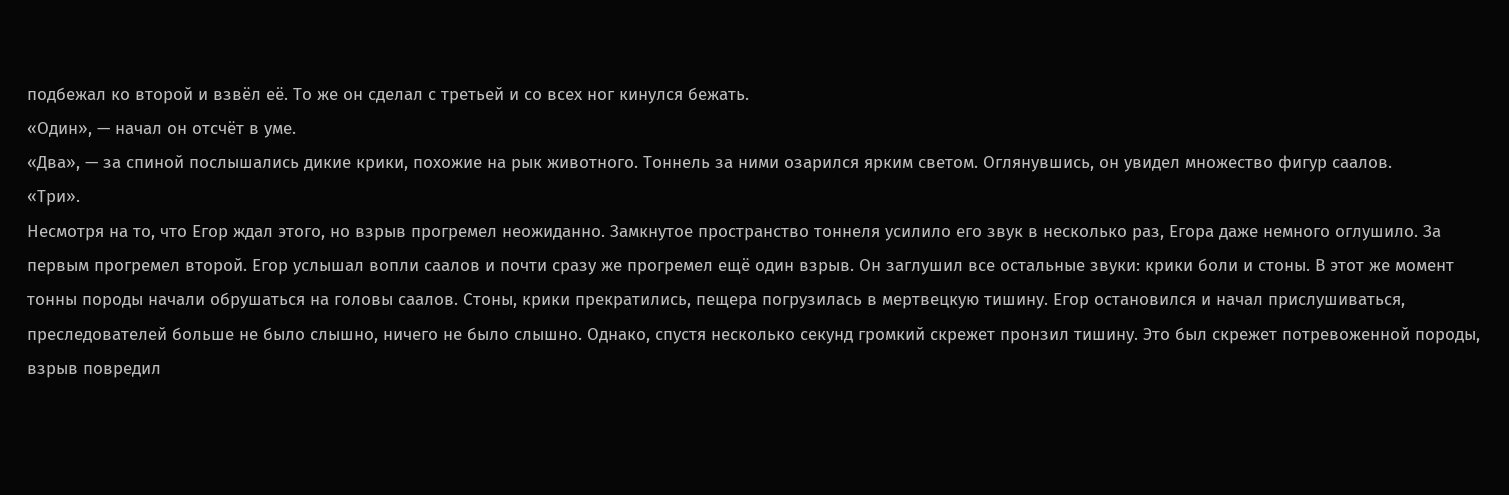подбежал ко второй и взвёл её. То же он сделал с третьей и со всех ног кинулся бежать.
«Один», — начал он отсчёт в уме.
«Два», — за спиной послышались дикие крики, похожие на рык животного. Тоннель за ними озарился ярким светом. Оглянувшись, он увидел множество фигур саалов.
«Три».
Несмотря на то, что Егор ждал этого, но взрыв прогремел неожиданно. Замкнутое пространство тоннеля усилило его звук в несколько раз, Егора даже немного оглушило. За первым прогремел второй. Егор услышал вопли саалов и почти сразу же прогремел ещё один взрыв. Он заглушил все остальные звуки: крики боли и стоны. В этот же момент тонны породы начали обрушаться на головы саалов. Стоны, крики прекратились, пещера погрузилась в мертвецкую тишину. Егор остановился и начал прислушиваться, преследователей больше не было слышно, ничего не было слышно. Однако, спустя несколько секунд громкий скрежет пронзил тишину. Это был скрежет потревоженной породы, взрыв повредил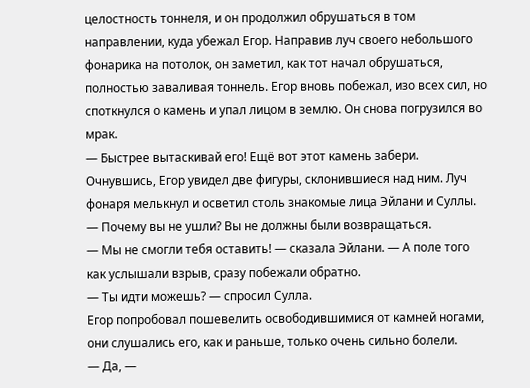целостность тоннеля, и он продолжил обрушаться в том направлении, куда убежал Егор. Направив луч своего небольшого фонарика на потолок, он заметил, как тот начал обрушаться, полностью заваливая тоннель. Егор вновь побежал, изо всех сил, но споткнулся о камень и упал лицом в землю. Он снова погрузился во мрак.
— Быстрее вытаскивай его! Ещё вот этот камень забери.
Очнувшись, Егор увидел две фигуры, склонившиеся над ним. Луч фонаря мелькнул и осветил столь знакомые лица Эйлани и Суллы.
— Почему вы не ушли? Вы не должны были возвращаться.
— Мы не смогли тебя оставить! — сказала Эйлани. — А поле того как услышали взрыв, сразу побежали обратно.
— Ты идти можешь? — спросил Сулла.
Егор попробовал пошевелить освободившимися от камней ногами, они слушались его, как и раньше, только очень сильно болели.
— Да, —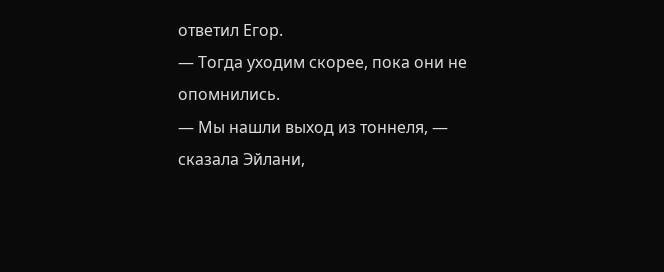ответил Егор.
— Тогда уходим скорее, пока они не опомнились.
— Мы нашли выход из тоннеля, — сказала Эйлани,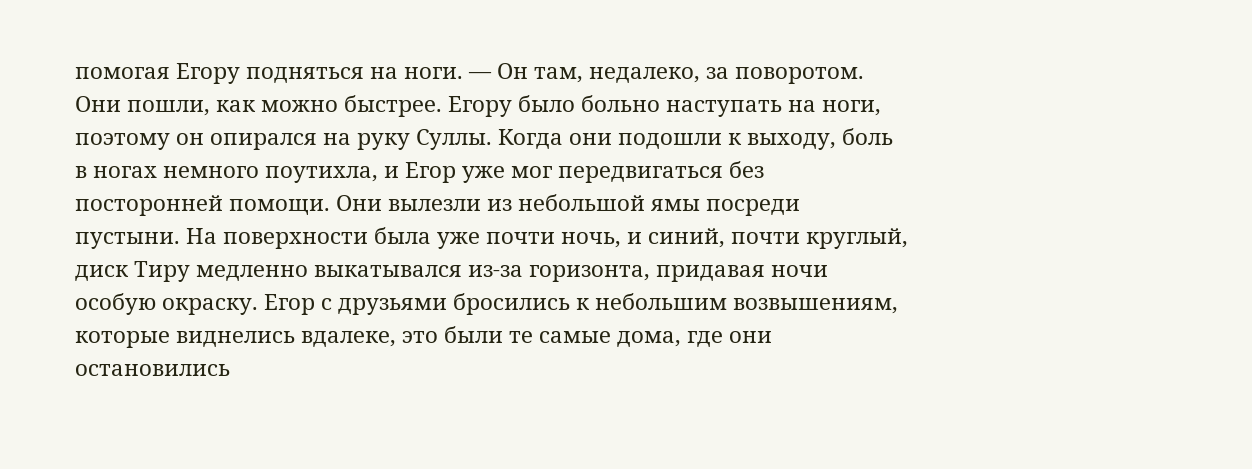помогая Егору подняться на ноги. — Он там, недалеко, за поворотом.
Они пошли, как можно быстрее. Егору было больно наступать на ноги, поэтому он опирался на руку Суллы. Когда они подошли к выходу, боль в ногах немного поутихла, и Егор уже мог передвигаться без посторонней помощи. Они вылезли из небольшой ямы посреди пустыни. На поверхности была уже почти ночь, и синий, почти круглый, диск Тиру медленно выкатывался из-за горизонта, придавая ночи особую окраску. Егор с друзьями бросились к небольшим возвышениям, которые виднелись вдалеке, это были те самые дома, где они остановились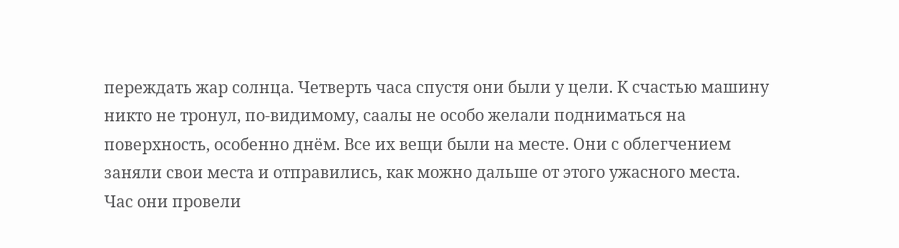переждать жар солнца. Четверть часа спустя они были у цели. К счастью машину никто не тронул, по-видимому, саалы не особо желали подниматься на поверхность, особенно днём. Все их вещи были на месте. Они с облегчением заняли свои места и отправились, как можно дальше от этого ужасного места.
Час они провели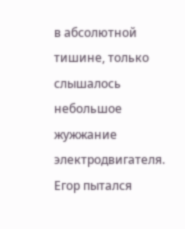в абсолютной тишине, только слышалось небольшое жужжание электродвигателя. Егор пытался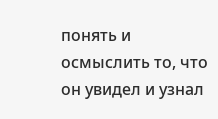понять и осмыслить то, что он увидел и узнал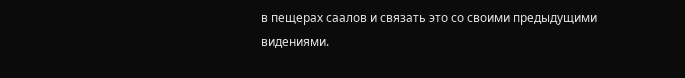в пещерах саалов и связать это со своими предыдущими видениями.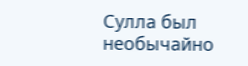Сулла был необычайно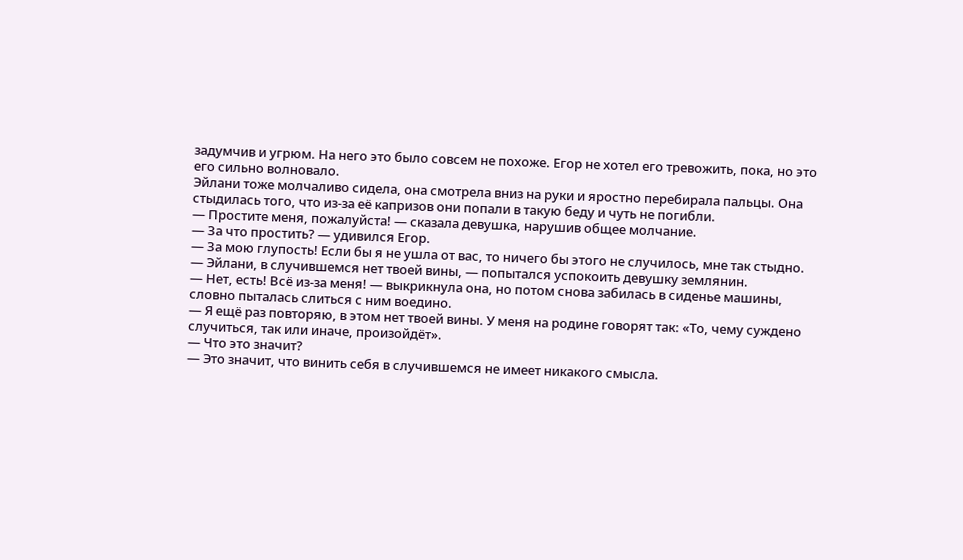задумчив и угрюм. На него это было совсем не похоже. Егор не хотел его тревожить, пока, но это его сильно волновало.
Эйлани тоже молчаливо сидела, она смотрела вниз на руки и яростно перебирала пальцы. Она стыдилась того, что из-за её капризов они попали в такую беду и чуть не погибли.
— Простите меня, пожалуйста! — сказала девушка, нарушив общее молчание.
— За что простить? — удивился Егор.
— За мою глупость! Если бы я не ушла от вас, то ничего бы этого не случилось, мне так стыдно.
— Эйлани, в случившемся нет твоей вины, — попытался успокоить девушку землянин.
— Нет, есть! Всё из-за меня! — выкрикнула она, но потом снова забилась в сиденье машины, словно пыталась слиться с ним воедино.
— Я ещё раз повторяю, в этом нет твоей вины. У меня на родине говорят так: «То, чему суждено случиться, так или иначе, произойдёт».
— Что это значит?
— Это значит, что винить себя в случившемся не имеет никакого смысла.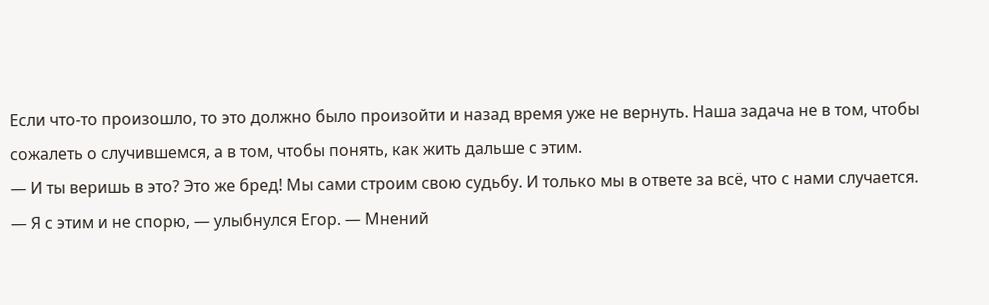Если что-то произошло, то это должно было произойти и назад время уже не вернуть. Наша задача не в том, чтобы сожалеть о случившемся, а в том, чтобы понять, как жить дальше с этим.
— И ты веришь в это? Это же бред! Мы сами строим свою судьбу. И только мы в ответе за всё, что с нами случается.
— Я с этим и не спорю, — улыбнулся Егор. — Мнений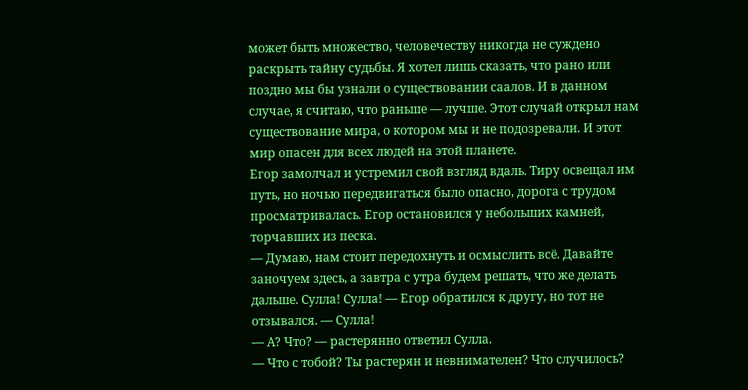может быть множество, человечеству никогда не суждено раскрыть тайну судьбы. Я хотел лишь сказать, что рано или поздно мы бы узнали о существовании саалов. И в данном случае, я считаю, что раньше — лучше. Этот случай открыл нам существование мира, о котором мы и не подозревали. И этот мир опасен для всех людей на этой планете.
Егор замолчал и устремил свой взгляд вдаль. Тиру освещал им путь, но ночью передвигаться было опасно, дорога с трудом просматривалась. Егор остановился у небольших камней, торчавших из песка.
— Думаю, нам стоит передохнуть и осмыслить всё. Давайте заночуем здесь, а завтра с утра будем решать, что же делать дальше. Сулла! Сулла! — Егор обратился к другу, но тот не отзывался. — Сулла!
— А? Что? — растерянно ответил Сулла.
— Что с тобой? Ты растерян и невнимателен? Что случилось?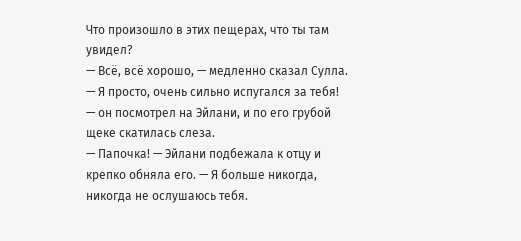Что произошло в этих пещерах, что ты там увидел?
— Всё, всё хорошо, — медленно сказал Сулла. — Я просто, очень сильно испугался за тебя! — он посмотрел на Эйлани, и по его грубой щеке скатилась слеза.
— Папочка! — Эйлани подбежала к отцу и крепко обняла его. — Я больше никогда, никогда не ослушаюсь тебя.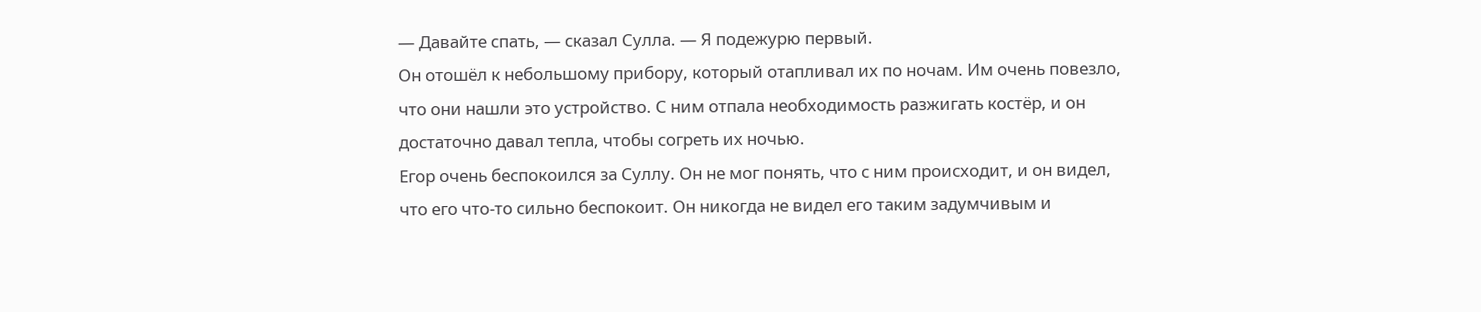— Давайте спать, — сказал Сулла. — Я подежурю первый.
Он отошёл к небольшому прибору, который отапливал их по ночам. Им очень повезло, что они нашли это устройство. С ним отпала необходимость разжигать костёр, и он достаточно давал тепла, чтобы согреть их ночью.
Егор очень беспокоился за Суллу. Он не мог понять, что с ним происходит, и он видел, что его что-то сильно беспокоит. Он никогда не видел его таким задумчивым и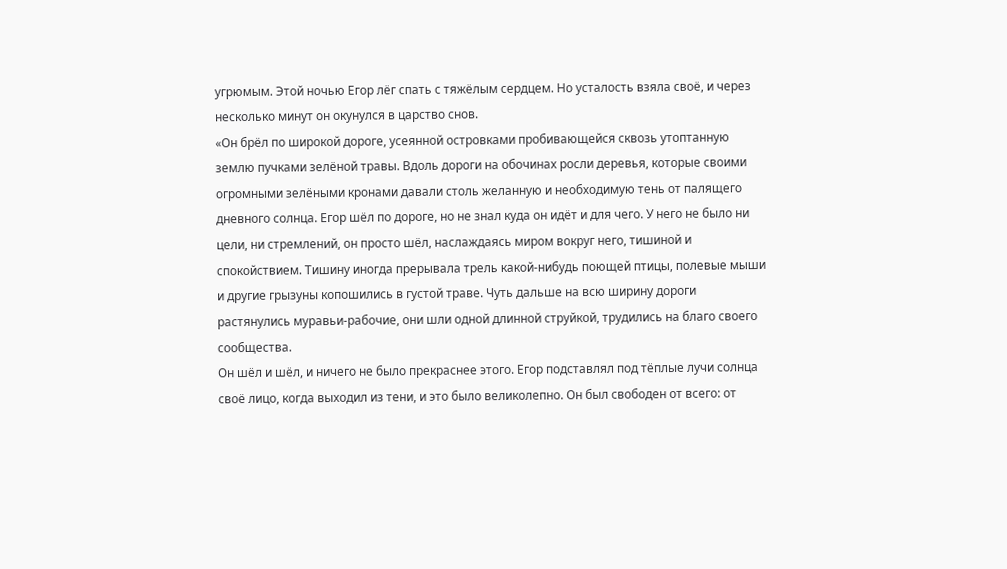угрюмым. Этой ночью Егор лёг спать с тяжёлым сердцем. Но усталость взяла своё, и через несколько минут он окунулся в царство снов.
«Он брёл по широкой дороге, усеянной островками пробивающейся сквозь утоптанную землю пучками зелёной травы. Вдоль дороги на обочинах росли деревья, которые своими огромными зелёными кронами давали столь желанную и необходимую тень от палящего дневного солнца. Егор шёл по дороге, но не знал куда он идёт и для чего. У него не было ни цели, ни стремлений, он просто шёл, наслаждаясь миром вокруг него, тишиной и спокойствием. Тишину иногда прерывала трель какой-нибудь поющей птицы, полевые мыши и другие грызуны копошились в густой траве. Чуть дальше на всю ширину дороги растянулись муравьи-рабочие, они шли одной длинной струйкой, трудились на благо своего сообщества.
Он шёл и шёл, и ничего не было прекраснее этого. Егор подставлял под тёплые лучи солнца своё лицо, когда выходил из тени, и это было великолепно. Он был свободен от всего: от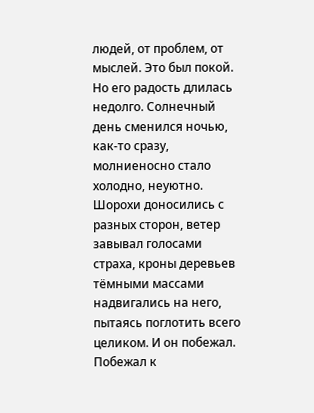людей, от проблем, от мыслей. Это был покой.
Но его радость длилась недолго. Солнечный день сменился ночью, как-то сразу, молниеносно стало холодно, неуютно. Шорохи доносились с разных сторон, ветер завывал голосами страха, кроны деревьев тёмными массами надвигались на него, пытаясь поглотить всего целиком. И он побежал. Побежал к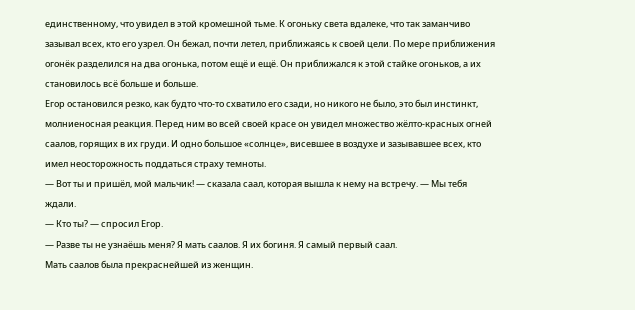единственному, что увидел в этой кромешной тьме. К огоньку света вдалеке, что так заманчиво зазывал всех, кто его узрел. Он бежал, почти летел, приближаясь к своей цели. По мере приближения огонёк разделился на два огонька, потом ещё и ещё. Он приближался к этой стайке огоньков, а их становилось всё больше и больше.
Егор остановился резко, как будто что-то схватило его сзади, но никого не было, это был инстинкт, молниеносная реакция. Перед ним во всей своей красе он увидел множество жёлто-красных огней саалов, горящих в их груди. И одно большое «солнце», висевшее в воздухе и зазывавшее всех, кто имел неосторожность поддаться страху темноты.
— Вот ты и пришёл, мой мальчик! — сказала саал, которая вышла к нему на встречу. — Мы тебя ждали.
— Кто ты? — спросил Егор.
— Разве ты не узнаёшь меня? Я мать саалов. Я их богиня. Я самый первый саал.
Мать саалов была прекраснейшей из женщин.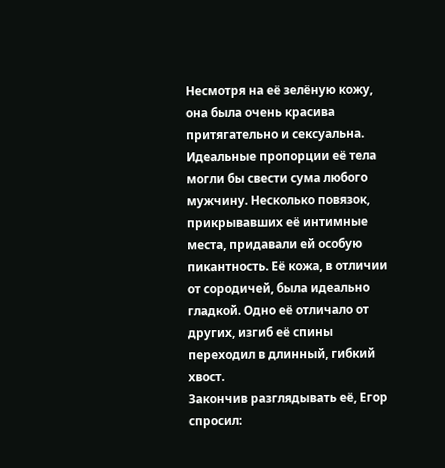Несмотря на её зелёную кожу, она была очень красива притягательно и сексуальна. Идеальные пропорции её тела могли бы свести сума любого мужчину. Несколько повязок, прикрывавших её интимные места, придавали ей особую пикантность. Её кожа, в отличии от сородичей, была идеально гладкой. Одно её отличало от других, изгиб её спины переходил в длинный, гибкий хвост.
Закончив разглядывать её, Егор спросил: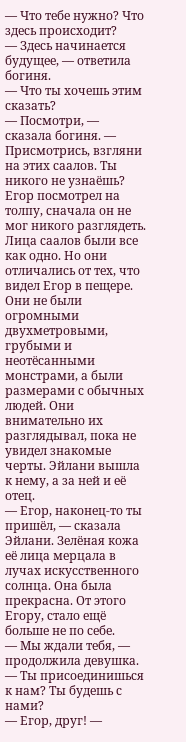— Что тебе нужно? Что здесь происходит?
— Здесь начинается будущее, — ответила богиня.
— Что ты хочешь этим сказать?
— Посмотри, — сказала богиня. — Присмотрись, взгляни на этих саалов. Ты никого не узнаёшь?
Егор посмотрел на толпу, сначала он не мог никого разглядеть. Лица саалов были все как одно. Но они отличались от тех, что видел Егор в пещере. Они не были огромными двухметровыми, грубыми и неотёсанными монстрами, а были размерами с обычных людей. Они внимательно их разглядывал, пока не увидел знакомые черты. Эйлани вышла к нему, а за ней и её отец.
— Егор, наконец-то ты пришёл, — сказала Эйлани. Зелёная кожа её лица мерцала в лучах искусственного солнца. Она была прекрасна. От этого Егору, стало ещё больше не по себе.
— Мы ждали тебя, — продолжила девушка. — Ты присоединишься к нам? Ты будешь с нами?
— Егор, друг! —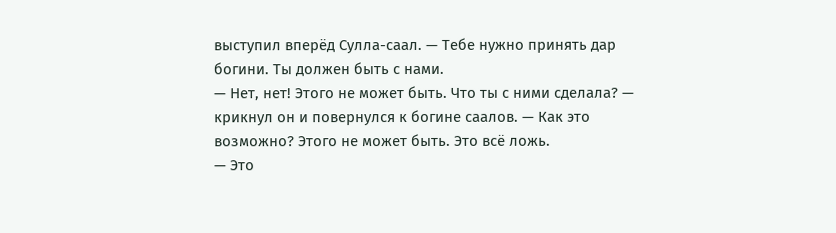выступил вперёд Сулла-саал. — Тебе нужно принять дар богини. Ты должен быть с нами.
— Нет, нет! Этого не может быть. Что ты с ними сделала? — крикнул он и повернулся к богине саалов. — Как это возможно? Этого не может быть. Это всё ложь.
— Это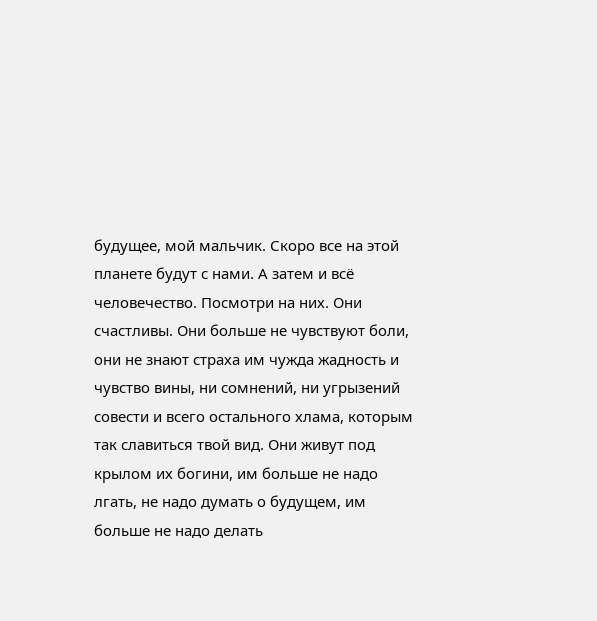будущее, мой мальчик. Скоро все на этой планете будут с нами. А затем и всё человечество. Посмотри на них. Они счастливы. Они больше не чувствуют боли, они не знают страха им чужда жадность и чувство вины, ни сомнений, ни угрызений совести и всего остального хлама, которым так славиться твой вид. Они живут под крылом их богини, им больше не надо лгать, не надо думать о будущем, им больше не надо делать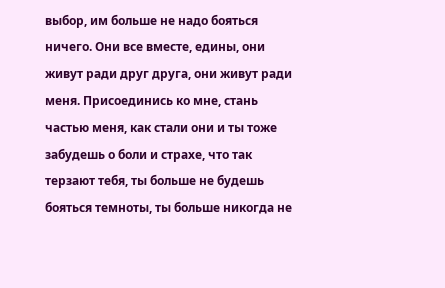выбор, им больше не надо бояться ничего. Они все вместе, едины, они живут ради друг друга, они живут ради меня. Присоединись ко мне, стань частью меня, как стали они и ты тоже забудешь о боли и страхе, что так терзают тебя, ты больше не будешь бояться темноты, ты больше никогда не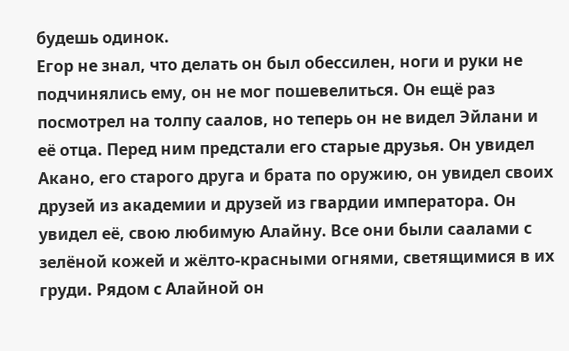будешь одинок.
Егор не знал, что делать он был обессилен, ноги и руки не подчинялись ему, он не мог пошевелиться. Он ещё раз посмотрел на толпу саалов, но теперь он не видел Эйлани и её отца. Перед ним предстали его старые друзья. Он увидел Акано, его старого друга и брата по оружию, он увидел своих друзей из академии и друзей из гвардии императора. Он увидел её, свою любимую Алайну. Все они были саалами с зелёной кожей и жёлто-красными огнями, светящимися в их груди. Рядом с Алайной он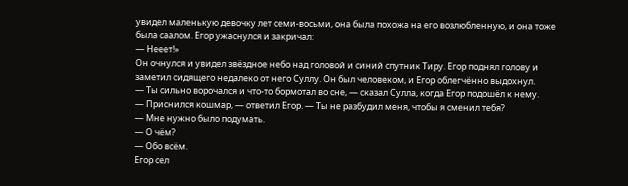увидел маленькую девочку лет семи-восьми, она была похожа на его возлюбленную, и она тоже была саалом. Егор ужаснулся и закричал:
— Нееет!»
Он очнулся и увидел звёздное небо над головой и синий спутник Тиру. Егор поднял голову и заметил сидящего недалеко от него Суллу. Он был человеком, и Егор облегчённо выдохнул.
— Ты сильно ворочался и что-то бормотал во сне, — сказал Сулла, когда Егор подошёл к нему.
— Приснился кошмар, — ответил Егор. — Ты не разбудил меня, чтобы я сменил тебя?
— Мне нужно было подумать.
— О чём?
— Обо всём.
Егор сел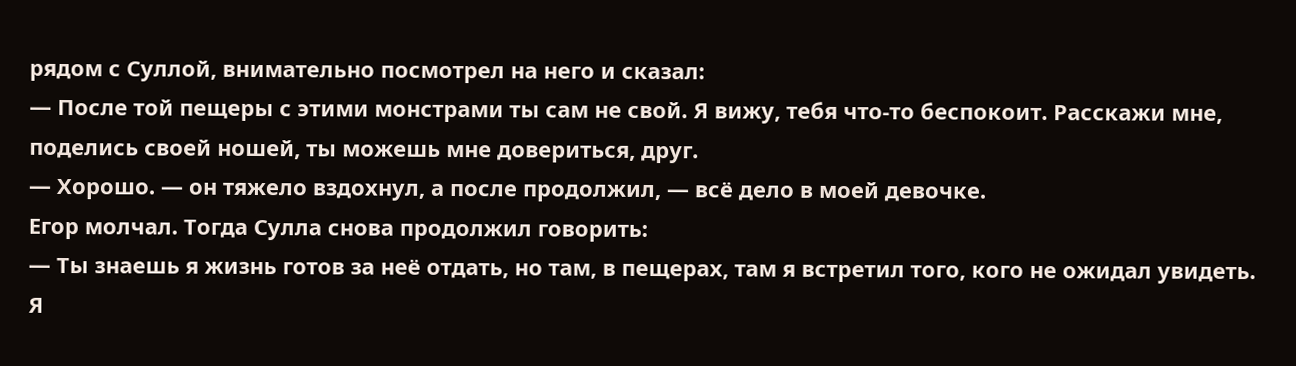рядом с Суллой, внимательно посмотрел на него и сказал:
— После той пещеры с этими монстрами ты сам не свой. Я вижу, тебя что-то беспокоит. Расскажи мне, поделись своей ношей, ты можешь мне довериться, друг.
— Хорошо. — он тяжело вздохнул, а после продолжил, — всё дело в моей девочке.
Егор молчал. Тогда Сулла снова продолжил говорить:
— Ты знаешь я жизнь готов за неё отдать, но там, в пещерах, там я встретил того, кого не ожидал увидеть. Я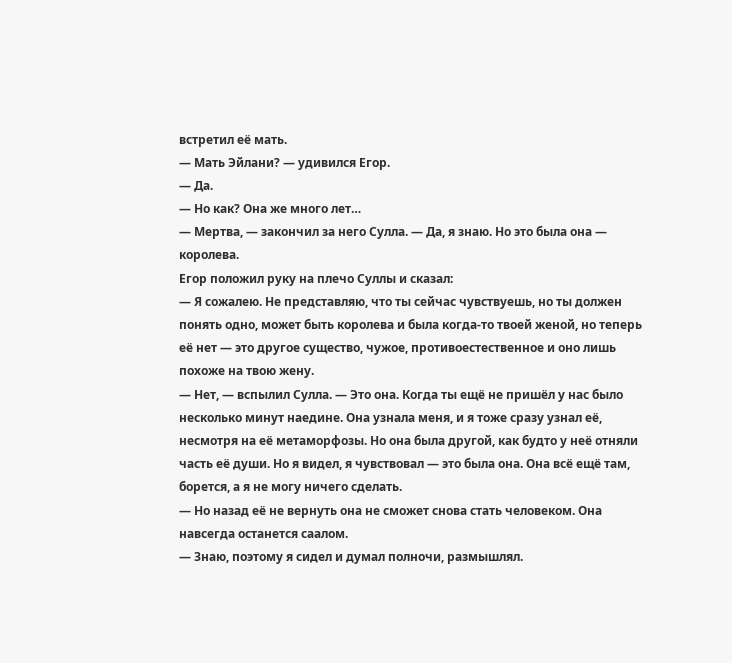встретил её мать.
— Мать Эйлани? — удивился Егор.
— Да.
— Но как? Она же много лет…
— Мертва, — закончил за него Сулла. — Да, я знаю. Но это была она — королева.
Егор положил руку на плечо Суллы и сказал:
— Я сожалею. Не представляю, что ты сейчас чувствуешь, но ты должен понять одно, может быть королева и была когда-то твоей женой, но теперь её нет — это другое существо, чужое, противоестественное и оно лишь похоже на твою жену.
— Нет, — вспылил Сулла. — Это она. Когда ты ещё не пришёл у нас было несколько минут наедине. Она узнала меня, и я тоже сразу узнал её, несмотря на её метаморфозы. Но она была другой, как будто у неё отняли часть её души. Но я видел, я чувствовал — это была она. Она всё ещё там, борется, а я не могу ничего сделать.
— Но назад её не вернуть она не сможет снова стать человеком. Она навсегда останется саалом.
— Знаю, поэтому я сидел и думал полночи, размышлял.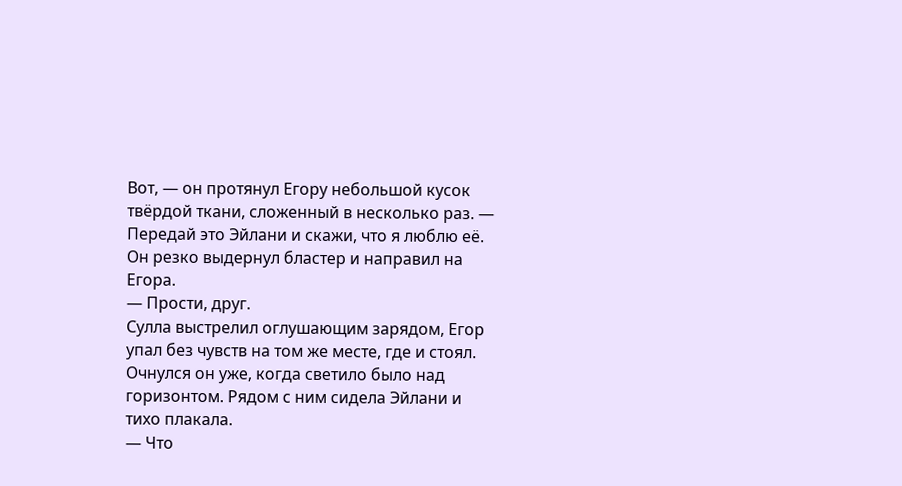Вот, — он протянул Егору небольшой кусок твёрдой ткани, сложенный в несколько раз. — Передай это Эйлани и скажи, что я люблю её.
Он резко выдернул бластер и направил на Егора.
— Прости, друг.
Сулла выстрелил оглушающим зарядом, Егор упал без чувств на том же месте, где и стоял. Очнулся он уже, когда светило было над горизонтом. Рядом с ним сидела Эйлани и тихо плакала.
— Что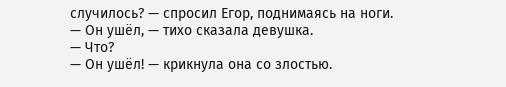случилось? — спросил Егор, поднимаясь на ноги.
— Он ушёл, — тихо сказала девушка.
— Что?
— Он ушёл! — крикнула она со злостью.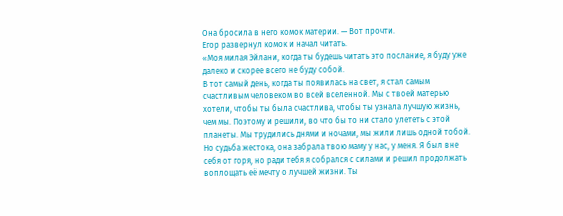Она бросила в него комок материи. — Вот прочти.
Егор развернул комок и начал читать.
«Моя милая Эйлани, когда ты будешь читать это послание, я буду уже далеко и скорее всего не буду собой.
В тот самый день, когда ты появилась на свет, я стал самым счастливым человеком во всей вселенной. Мы с твоей матерью хотели, чтобы ты была счастлива, чтобы ты узнала лучшую жизнь, чем мы. Поэтому и решили, во что бы то ни стало улететь с этой планеты. Мы трудились днями и ночами, мы жили лишь одной тобой. Но судьба жестока, она забрала твою маму у нас, у меня. Я был вне себя от горя, но ради тебя я собрался с силами и решил продолжать воплощать её мечту о лучшей жизни. Ты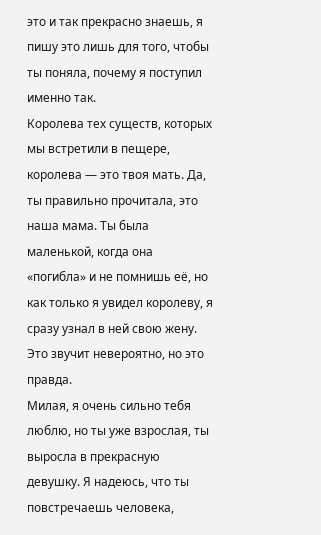это и так прекрасно знаешь, я пишу это лишь для того, чтобы ты поняла, почему я поступил именно так.
Королева тех существ, которых мы встретили в пещере, королева — это твоя мать. Да, ты правильно прочитала, это наша мама. Ты была маленькой, когда она «погибла» и не помнишь её, но как только я увидел королеву, я сразу узнал в ней свою жену. Это звучит невероятно, но это правда.
Милая, я очень сильно тебя люблю, но ты уже взрослая, ты выросла в прекрасную девушку. Я надеюсь, что ты повстречаешь человека,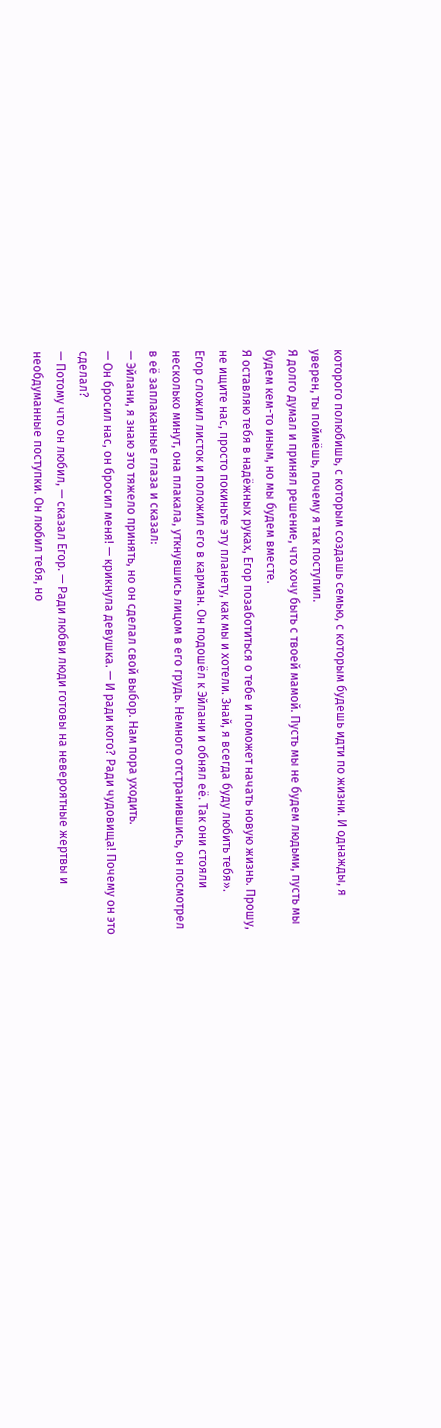которого полюбишь, с которым создашь семью, с которым будешь идти по жизни. И однажды, я уверен, ты поймёшь, почему я так поступил.
Я долго думал и принял решение, что хочу быть с твоей мамой. Пусть мы не будем людьми, пусть мы будем кем-то иным, но мы будем вместе.
Я оставляю тебя в надёжных руках, Егор позаботиться о тебе и поможет начать новую жизнь. Прошу, не ищите нас, просто покиньте эту планету, как мы и хотели. Знай, я всегда буду любить тебя».
Егор сложил листок и положил его в карман. Он подошёл к Эйлани и обнял её. Так они стояли несколько минут, она плакала, уткнувшись лицом в его грудь. Немного отстранившись, он посмотрел в её заплаканные глаза и сказал:
— Эйлани, я знаю это тяжело принять, но он сделал свой выбор. Нам пора уходить.
— Он бросил нас, он бросил меня! — крикнула девушка. — И ради кого? Ради чудовища! Почему он это сделал?
— Потому что он любил, — сказал Егор. — Ради любви люди готовы на невероятные жертвы и необдуманные поступки. Он любил тебя, но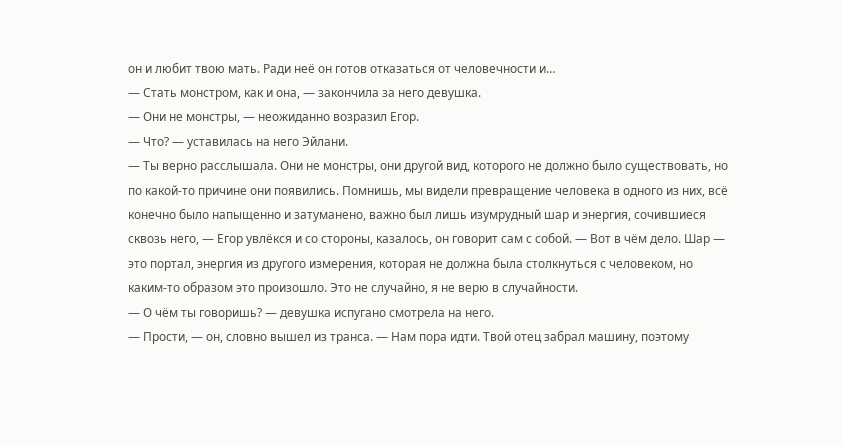он и любит твою мать. Ради неё он готов отказаться от человечности и…
— Стать монстром, как и она, — закончила за него девушка.
— Они не монстры, — неожиданно возразил Егор.
— Что? — уставилась на него Эйлани.
— Ты верно расслышала. Они не монстры, они другой вид, которого не должно было существовать, но по какой-то причине они появились. Помнишь, мы видели превращение человека в одного из них, всё конечно было напыщенно и затуманено, важно был лишь изумрудный шар и энергия, сочившиеся сквозь него, — Егор увлёкся и со стороны, казалось, он говорит сам с собой. — Вот в чём дело. Шар — это портал, энергия из другого измерения, которая не должна была столкнуться с человеком, но каким-то образом это произошло. Это не случайно, я не верю в случайности.
— О чём ты говоришь? — девушка испугано смотрела на него.
— Прости, — он, словно вышел из транса. — Нам пора идти. Твой отец забрал машину, поэтому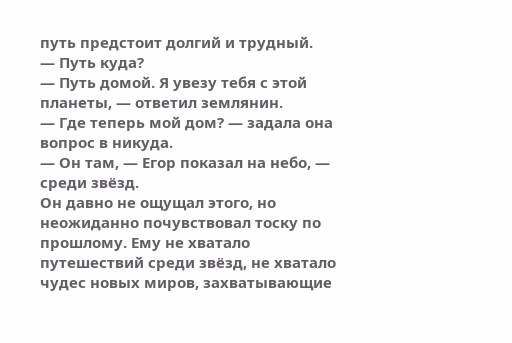путь предстоит долгий и трудный.
— Путь куда?
— Путь домой. Я увезу тебя с этой планеты, — ответил землянин.
— Где теперь мой дом? — задала она вопрос в никуда.
— Он там, — Егор показал на небо, — среди звёзд.
Он давно не ощущал этого, но неожиданно почувствовал тоску по прошлому. Ему не хватало путешествий среди звёзд, не хватало чудес новых миров, захватывающие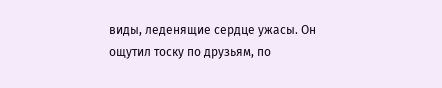виды, леденящие сердце ужасы. Он ощутил тоску по друзьям, по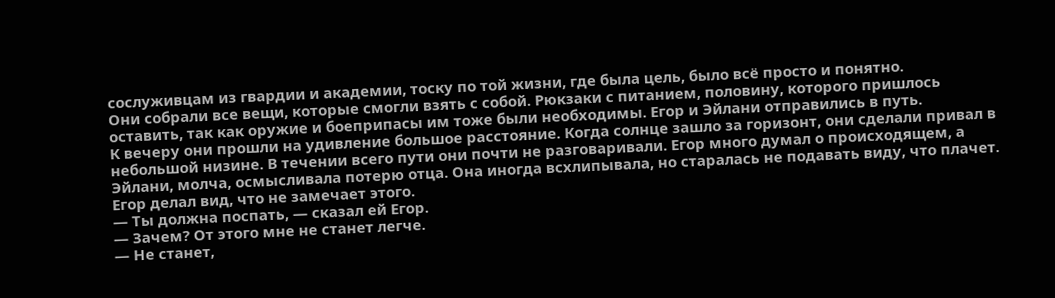сослуживцам из гвардии и академии, тоску по той жизни, где была цель, было всё просто и понятно.
Они собрали все вещи, которые смогли взять с собой. Рюкзаки с питанием, половину, которого пришлось оставить, так как оружие и боеприпасы им тоже были необходимы. Егор и Эйлани отправились в путь.
К вечеру они прошли на удивление большое расстояние. Когда солнце зашло за горизонт, они сделали привал в небольшой низине. В течении вcего пути они почти не разговаривали. Егор много думал о происходящем, а Эйлани, молча, осмысливала потерю отца. Она иногда всхлипывала, но старалась не подавать виду, что плачет. Егор делал вид, что не замечает этого.
— Ты должна поспать, — сказал ей Егор.
— Зачем? От этого мне не станет легче.
— Не станет,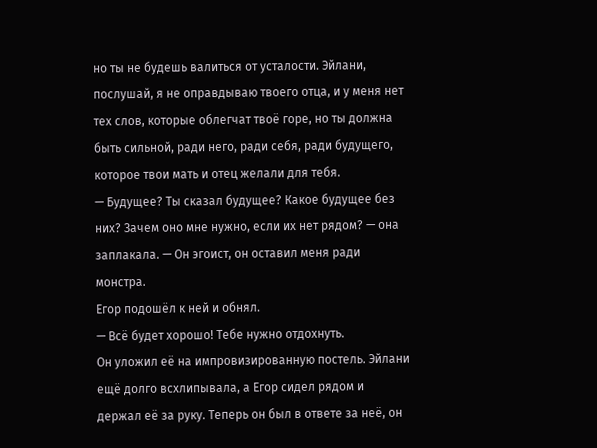но ты не будешь валиться от усталости. Эйлани, послушай, я не оправдываю твоего отца, и у меня нет тех слов, которые облегчат твоё горе, но ты должна быть сильной, ради него, ради себя, ради будущего, которое твои мать и отец желали для тебя.
— Будущее? Ты сказал будущее? Какое будущее без них? Зачем оно мне нужно, если их нет рядом? — она заплакала. — Он эгоист, он оставил меня ради монстра.
Егор подошёл к ней и обнял.
— Всё будет хорошо! Тебе нужно отдохнуть.
Он уложил её на импровизированную постель. Эйлани ещё долго всхлипывала, а Егор сидел рядом и держал её за руку. Теперь он был в ответе за неё, он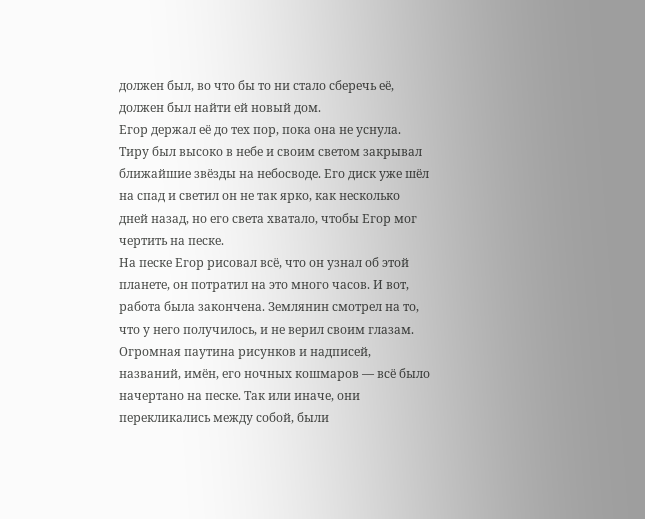должен был, во что бы то ни стало сберечь её, должен был найти ей новый дом.
Егор держал её до тех пор, пока она не уснула. Тиру был высоко в небе и своим светом закрывал ближайшие звёзды на небосводе. Его диск уже шёл на спад и светил он не так ярко, как несколько дней назад, но его света хватало, чтобы Егор мог чертить на песке.
На песке Егор рисовал всё, что он узнал об этой планете, он потратил на это много часов. И вот, работа была закончена. Землянин смотрел на то, что у него получилось, и не верил своим глазам. Огромная паутина рисунков и надписей, названий, имён, его ночных кошмаров — всё было начертано на песке. Так или иначе, они перекликались между собой, были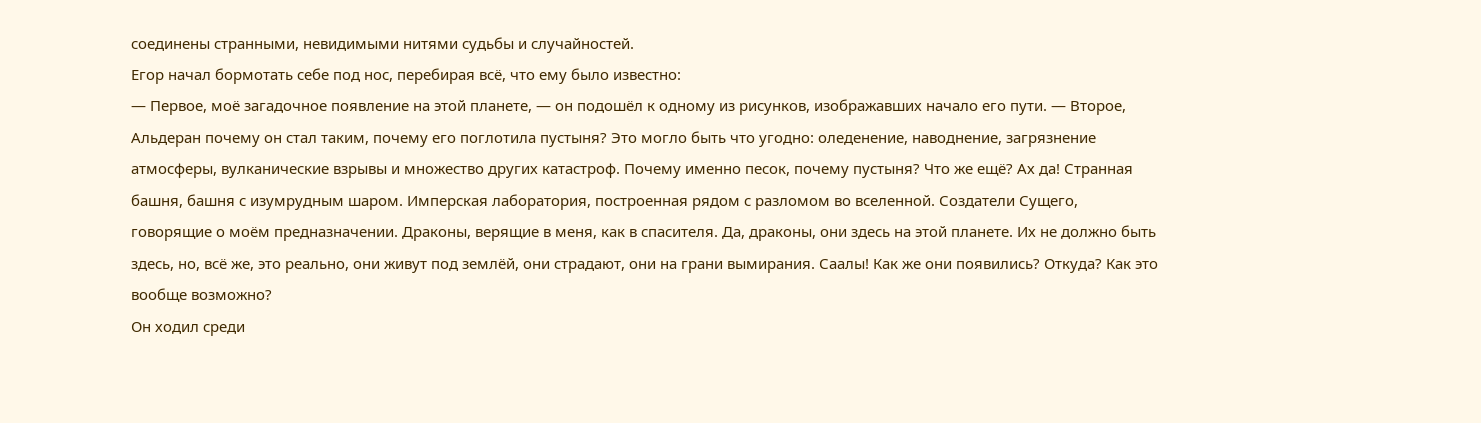соединены странными, невидимыми нитями судьбы и случайностей.
Егор начал бормотать себе под нос, перебирая всё, что ему было известно:
— Первое, моё загадочное появление на этой планете, — он подошёл к одному из рисунков, изображавших начало его пути. — Второе, Альдеран почему он стал таким, почему его поглотила пустыня? Это могло быть что угодно: оледенение, наводнение, загрязнение атмосферы, вулканические взрывы и множество других катастроф. Почему именно песок, почему пустыня? Что же ещё? Ах да! Странная башня, башня с изумрудным шаром. Имперская лаборатория, построенная рядом с разломом во вселенной. Создатели Сущего, говорящие о моём предназначении. Драконы, верящие в меня, как в спасителя. Да, драконы, они здесь на этой планете. Их не должно быть здесь, но, всё же, это реально, они живут под землёй, они страдают, они на грани вымирания. Саалы! Как же они появились? Откуда? Как это вообще возможно?
Он ходил среди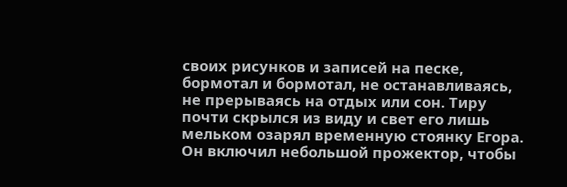своих рисунков и записей на песке, бормотал и бормотал, не останавливаясь, не прерываясь на отдых или сон. Тиру почти скрылся из виду и свет его лишь мельком озарял временную стоянку Егора. Он включил небольшой прожектор, чтобы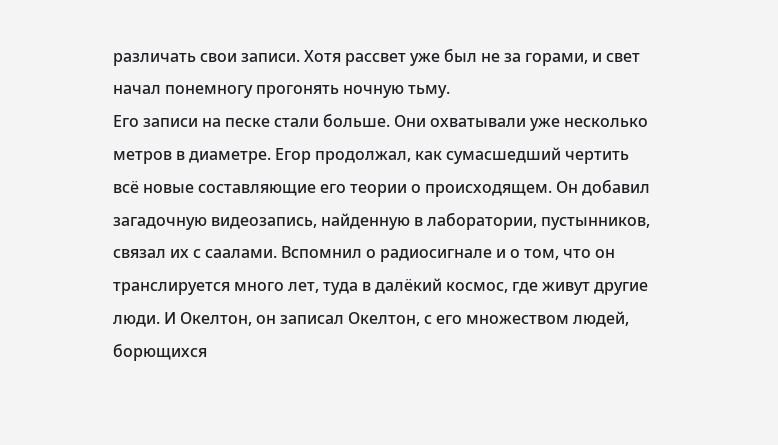различать свои записи. Хотя рассвет уже был не за горами, и свет начал понемногу прогонять ночную тьму.
Его записи на песке стали больше. Они охватывали уже несколько метров в диаметре. Егор продолжал, как сумасшедший чертить всё новые составляющие его теории о происходящем. Он добавил загадочную видеозапись, найденную в лаборатории, пустынников, связал их с саалами. Вспомнил о радиосигнале и о том, что он транслируется много лет, туда в далёкий космос, где живут другие люди. И Окелтон, он записал Окелтон, с его множеством людей, борющихся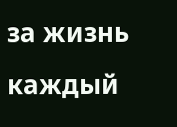за жизнь каждый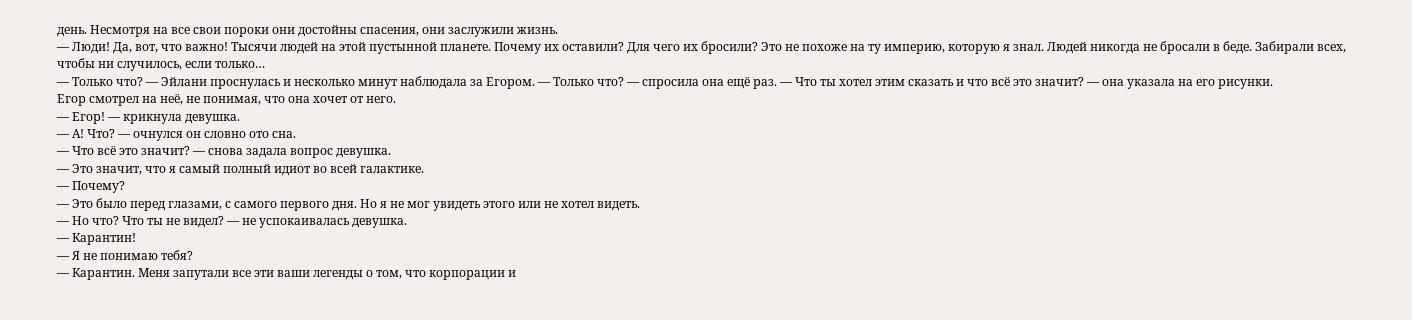день. Несмотря на все свои пороки они достойны спасения, они заслужили жизнь.
— Люди! Да, вот, что важно! Тысячи людей на этой пустынной планете. Почему их оставили? Для чего их бросили? Это не похоже на ту империю, которую я знал. Людей никогда не бросали в беде. Забирали всех, чтобы ни случилось, если только…
— Только что? — Эйлани проснулась и несколько минут наблюдала за Егором. — Только что? — спросила она ещё раз. — Что ты хотел этим сказать и что всё это значит? — она указала на его рисунки.
Егор смотрел на неё, не понимая, что она хочет от него.
— Егор! — крикнула девушка.
— А! Что? — очнулся он словно ото сна.
— Что всё это значит? — снова задала вопрос девушка.
— Это значит, что я самый полный идиот во всей галактике.
— Почему?
— Это было перед глазами, с самого первого дня. Но я не мог увидеть этого или не хотел видеть.
— Но что? Что ты не видел? — не успокаивалась девушка.
— Карантин!
— Я не понимаю тебя?
— Карантин. Меня запутали все эти ваши легенды о том, что корпорации и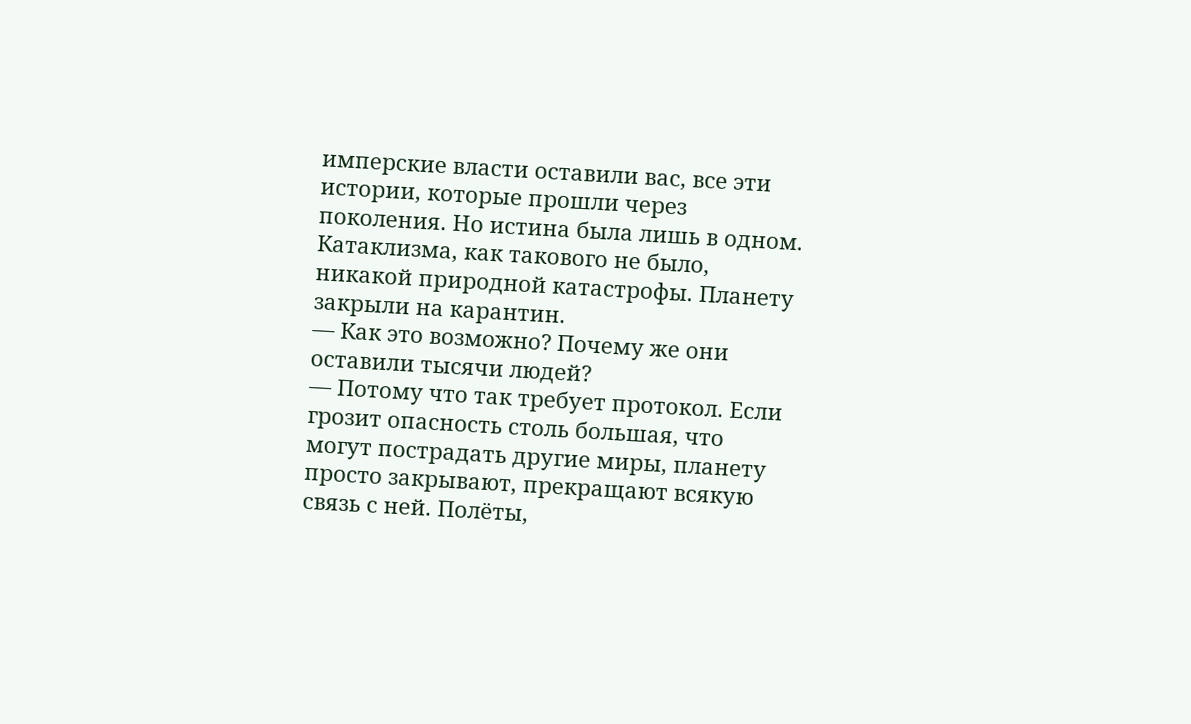имперские власти оставили вас, все эти истории, которые прошли через поколения. Но истина была лишь в одном. Катаклизма, как такового не было, никакой природной катастрофы. Планету закрыли на карантин.
— Как это возможно? Почему же они оставили тысячи людей?
— Потому что так требует протокол. Если грозит опасность столь большая, что могут пострадать другие миры, планету просто закрывают, прекращают всякую связь с ней. Полёты,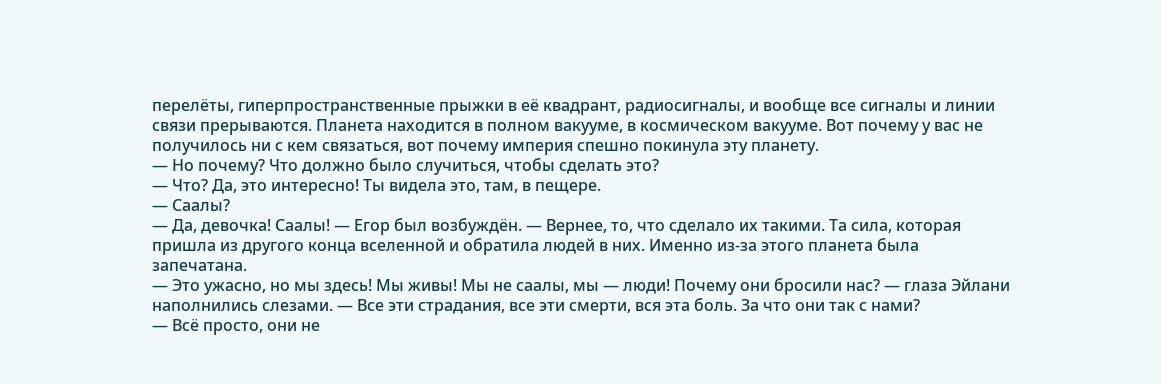перелёты, гиперпространственные прыжки в её квадрант, радиосигналы, и вообще все сигналы и линии связи прерываются. Планета находится в полном вакууме, в космическом вакууме. Вот почему у вас не получилось ни с кем связаться, вот почему империя спешно покинула эту планету.
— Но почему? Что должно было случиться, чтобы сделать это?
— Что? Да, это интересно! Ты видела это, там, в пещере.
— Саалы?
— Да, девочка! Саалы! — Егор был возбуждён. — Вернее, то, что сделало их такими. Та сила, которая пришла из другого конца вселенной и обратила людей в них. Именно из-за этого планета была запечатана.
— Это ужасно, но мы здесь! Мы живы! Мы не саалы, мы — люди! Почему они бросили нас? — глаза Эйлани наполнились слезами. — Все эти страдания, все эти смерти, вся эта боль. За что они так с нами?
— Всё просто, они не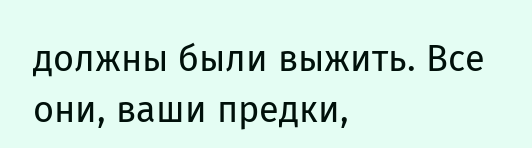должны были выжить. Все они, ваши предки,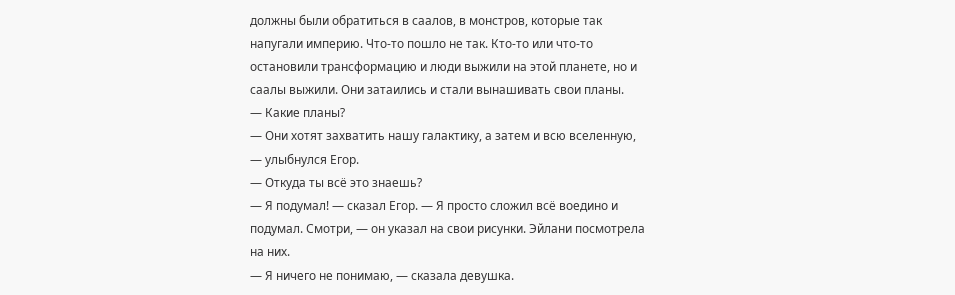должны были обратиться в саалов, в монстров, которые так напугали империю. Что-то пошло не так. Кто-то или что-то остановили трансформацию и люди выжили на этой планете, но и саалы выжили. Они затаились и стали вынашивать свои планы.
— Какие планы?
— Они хотят захватить нашу галактику, а затем и всю вселенную, — улыбнулся Егор.
— Откуда ты всё это знаешь?
— Я подумал! — сказал Егор. — Я просто сложил всё воедино и подумал. Смотри, — он указал на свои рисунки. Эйлани посмотрела на них.
— Я ничего не понимаю, — сказала девушка.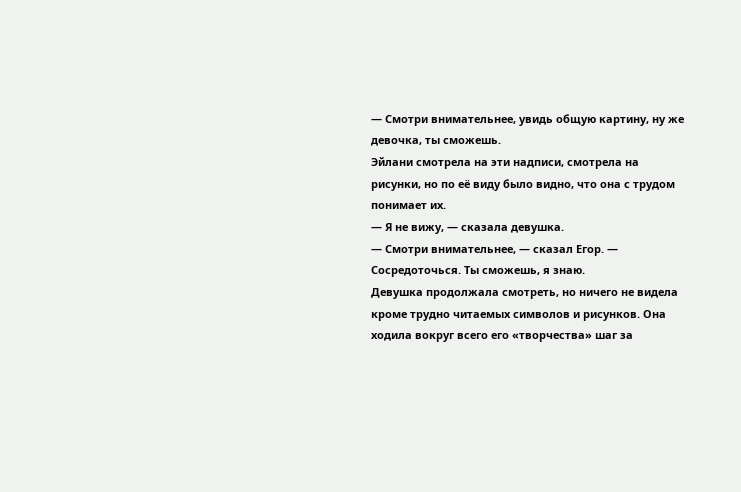— Смотри внимательнее, увидь общую картину, ну же девочка, ты сможешь.
Эйлани смотрела на эти надписи, смотрела на рисунки, но по её виду было видно, что она с трудом понимает их.
— Я не вижу, — сказала девушка.
— Смотри внимательнее, — сказал Егор. — Сосредоточься. Ты сможешь, я знаю.
Девушка продолжала смотреть, но ничего не видела кроме трудно читаемых символов и рисунков. Она ходила вокруг всего его «творчества» шаг за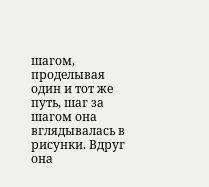шагом, проделывая один и тот же путь, шаг за шагом она вглядывалась в рисунки. Вдруг она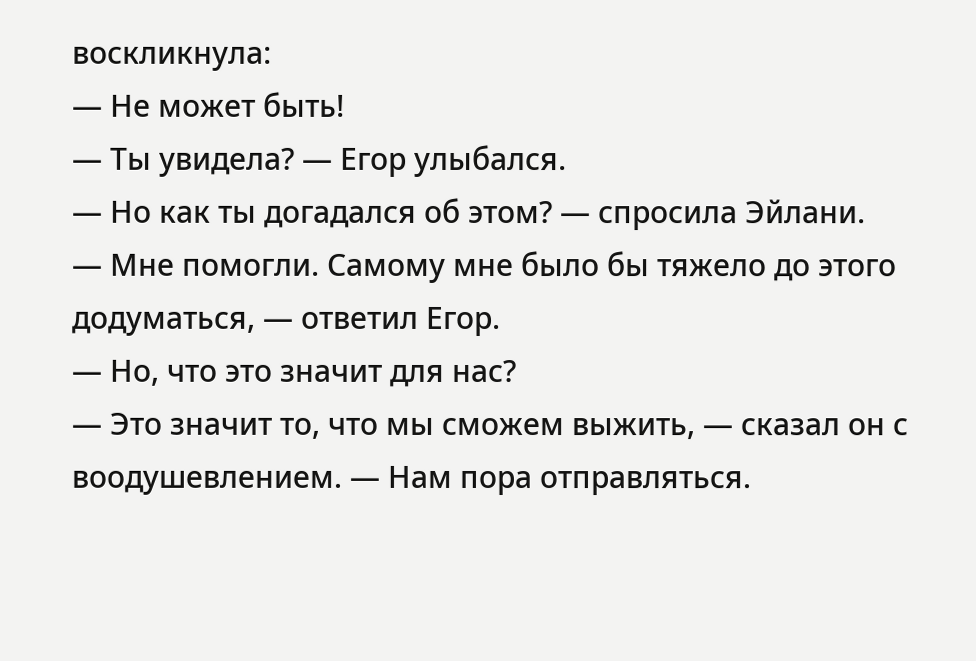воскликнула:
— Не может быть!
— Ты увидела? — Егор улыбался.
— Но как ты догадался об этом? — спросила Эйлани.
— Мне помогли. Самому мне было бы тяжело до этого додуматься, — ответил Егор.
— Но, что это значит для нас?
— Это значит то, что мы сможем выжить, — сказал он с воодушевлением. — Нам пора отправляться.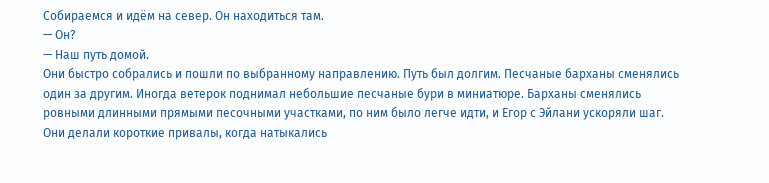Собираемся и идём на север. Он находиться там.
— Он?
— Наш путь домой.
Они быстро собрались и пошли по выбранному направлению. Путь был долгим. Песчаные барханы сменялись один за другим. Иногда ветерок поднимал небольшие песчаные бури в миниатюре. Барханы сменялись ровными длинными прямыми песочными участками, по ним было легче идти, и Егор с Эйлани ускоряли шаг. Они делали короткие привалы, когда натыкались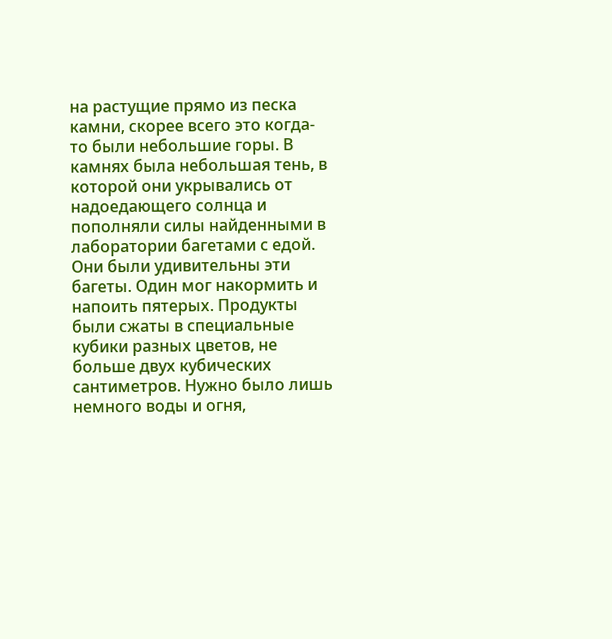на растущие прямо из песка камни, скорее всего это когда-то были небольшие горы. В камнях была небольшая тень, в которой они укрывались от надоедающего солнца и пополняли силы найденными в лаборатории багетами с едой. Они были удивительны эти багеты. Один мог накормить и напоить пятерых. Продукты были сжаты в специальные кубики разных цветов, не больше двух кубических сантиметров. Нужно было лишь немного воды и огня,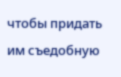чтобы придать им съедобную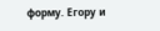форму. Егору и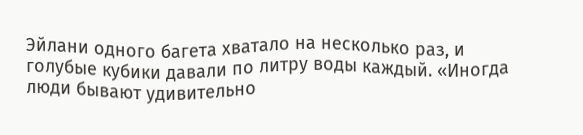Эйлани одного багета хватало на несколько раз, и голубые кубики давали по литру воды каждый. «Иногда люди бывают удивительно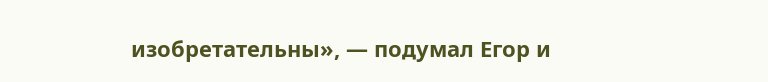изобретательны», — подумал Егор и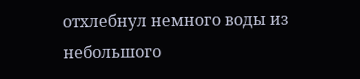отхлебнул немного воды из небольшого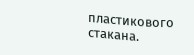пластикового стакана.